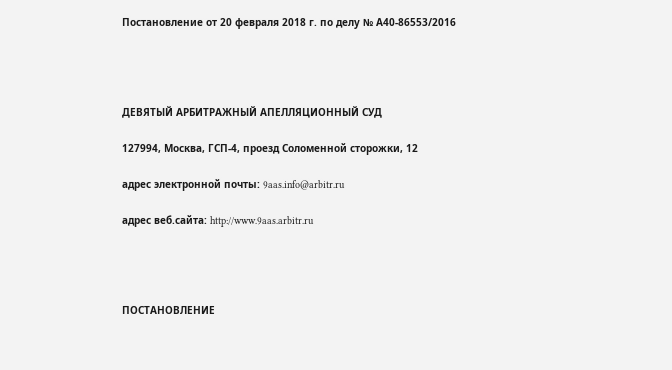Постановление от 20 февраля 2018 г. по делу № А40-86553/2016




ДЕВЯТЫЙ АРБИТРАЖНЫЙ АПЕЛЛЯЦИОННЫЙ СУД

127994, Москва, ГСП-4, проезд Соломенной cторожки, 12

адрес электронной почты: 9aas.info@arbitr.ru

адрес веб.сайта: http://www.9aas.arbitr.ru




ПОСТАНОВЛЕНИЕ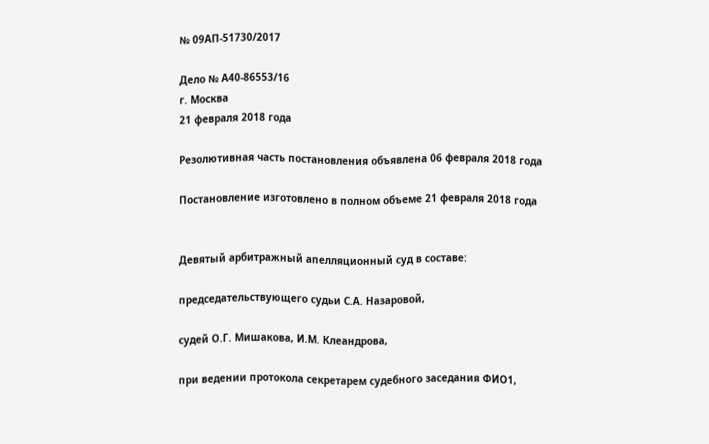№ 09АП-51730/2017

Дело № А40-86553/16
г. Москва
21 февраля 2018 года

Резолютивная часть постановления объявлена 06 февраля 2018 года

Постановление изготовлено в полном объеме 21 февраля 2018 года


Девятый арбитражный апелляционный суд в составе:

председательствующего судьи С.А. Назаровой,

судей О.Г. Мишакова, И.М. Клеандрова,

при ведении протокола секретарем судебного заседания ФИО1,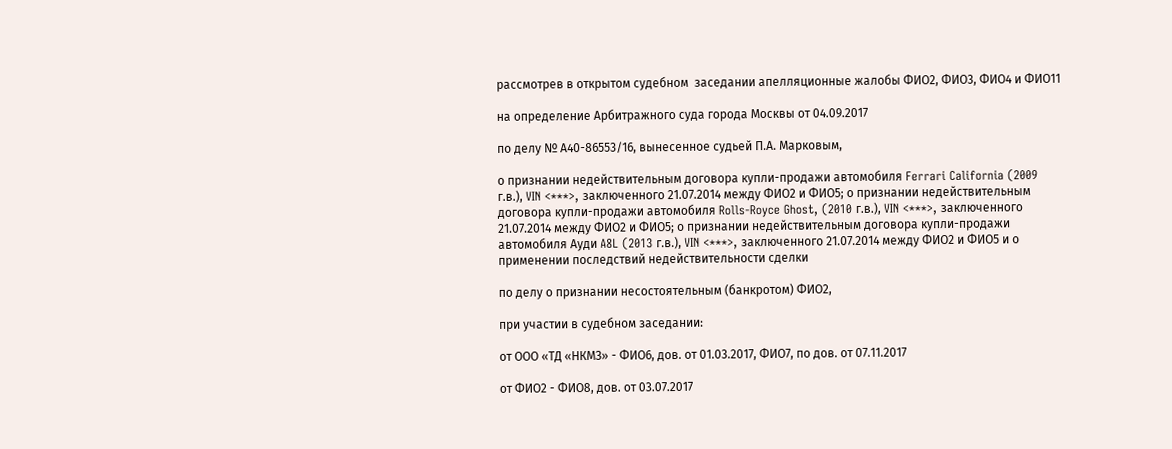рассмотрев в открытом судебном  заседании апелляционные жалобы ФИО2, ФИО3, ФИО4 и ФИО11

на определение Арбитражного суда города Москвы от 04.09.2017

по делу № А40-86553/16, вынесенное судьей П.А. Марковым,

о признании недействительным договора купли-продажи автомобиля Ferrari California (2009 г.в.), VIN <***>, заключенного 21.07.2014 между ФИО2 и ФИО5; о признании недействительным договора купли-продажи автомобиля Rolls-Royce Ghost, (2010 г.в.), VIN <***>, заключенного 21.07.2014 между ФИО2 и ФИО5; о признании недействительным договора купли-продажи автомобиля Ауди A8L (2013 г.в.), VIN <***>, заключенного 21.07.2014 между ФИО2 и ФИО5 и о применении последствий недействительности сделки

по делу о признании несостоятельным (банкротом) ФИО2,

при участии в судебном заседании:

от ООО «ТД «НКМЗ» - ФИО6, дов. от 01.03.2017, ФИО7, по дов. от 07.11.2017

от ФИО2 - ФИО8, дов. от 03.07.2017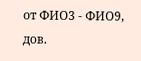от ФИО3 - ФИО9, дов.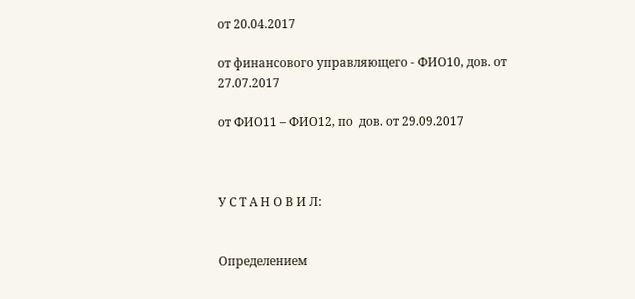от 20.04.2017

от финансового управляющего - ФИО10, дов. от 27.07.2017

от ФИО11 – ФИО12, по  дов. от 29.09.2017



У С Т А Н О В И Л:


Определением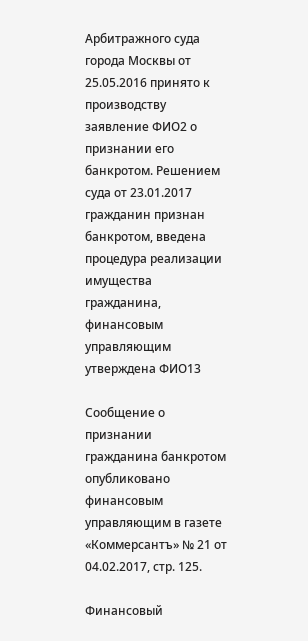Арбитражного суда города Москвы от 25.05.2016 принято к производству заявление ФИО2 о признании его банкротом. Решением суда от 23.01.2017 гражданин признан банкротом, введена процедура реализации имущества гражданина, финансовым управляющим утверждена ФИО13

Сообщение о признании гражданина банкротом опубликовано финансовым управляющим в газете «Коммерсантъ» № 21 от 04.02.2017, стр. 125.

Финансовый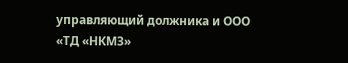управляющий должника и ООО «ТД «НКМЗ»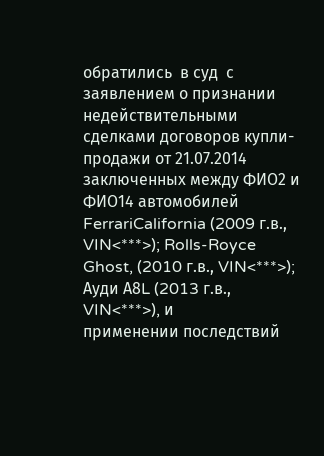обратились  в суд  с заявлением о признании недействительными сделками договоров купли-продажи от 21.07.2014 заключенных между ФИО2 и ФИО14 автомобилей FerrariCalifornia (2009 г.в., VIN<***>); Rolls-Royce Ghost, (2010 г.в., VIN<***>); Ауди А8L (2013 г.в., VIN<***>), и           применении последствий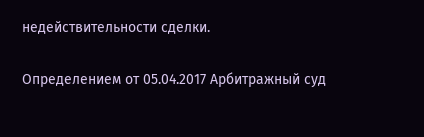недействительности сделки.

Определением от 05.04.2017 Арбитражный суд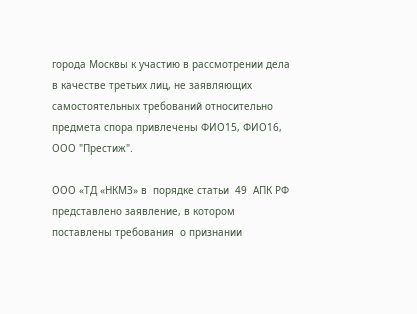города Москвы к участию в рассмотрении дела в качестве третьих лиц, не заявляющих самостоятельных требований относительно предмета спора привлечены ФИО15, ФИО16, ООО "Престиж".

ООО «ТД «НКМЗ» в  порядке статьи  49  АПК РФ представлено заявление, в котором поставлены требования  о признании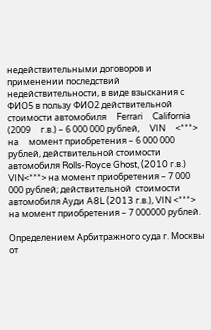недействительными договоров и применении последствий недействительности, в виде взыскания с ФИО5 в пользу ФИО2 действительной стоимости автомобиля     Ferrari     California     (2009     г.в.) – 6 000 000 рублей,     VIN     <***>     на     момент приобретения – 6 000 000 рублей, действительной стоимости автомобиля Rolls-Royce Ghost, (2010 г.в.) VIN<***> на момент приобретения – 7 000 000 рублей; действительной  стоимости автомобиля Ауди A8L (2013 г.в.), VIN <***> на момент приобретения – 7 000000 рублей.

Определением Арбитражного суда г. Москвы от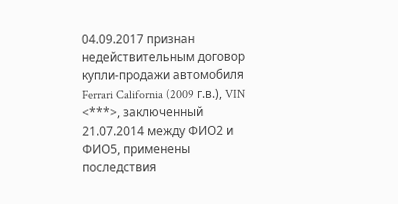04.09.2017 признан недействительным договор купли-продажи автомобиля Ferrari California (2009 г.в.), VIN <***>, заключенный 21.07.2014 между ФИО2 и ФИО5, применены  последствия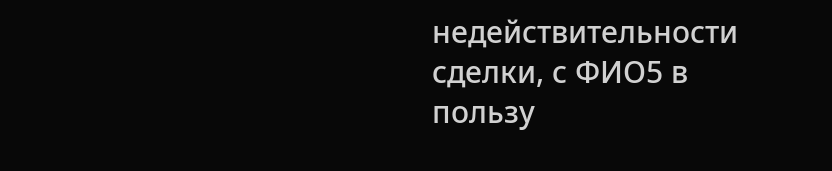недействительности сделки, с ФИО5 в пользу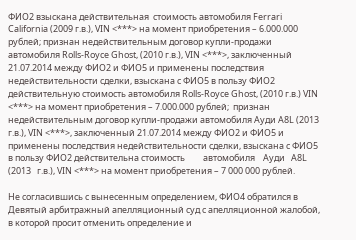ФИО2 взыскана действительная  стоимость автомобиля Ferrari California (2009 г.в.), VIN <***> на момент приобретения – 6.000.000 рублей; признан недействительным договор купли-продажи автомобиля Rolls-Royce Ghost, (2010 г.в.), VIN <***>, заключенный 21.07.2014 между ФИО2 и ФИО5 и применены последствия недействительности сделки, взыскана с ФИО5 в пользу ФИО2 действительную стоимость автомобиля Rolls-Royce Ghost, (2010 г.в.) VIN <***> на момент приобретения – 7.000.000 рублей;  признан недействительным договор купли-продажи автомобиля Ауди A8L (2013 г.в.), VIN <***>, заключенный 21.07.2014 между ФИО2 и ФИО5 и применены последствия недействительности сделки, взыскана с ФИО5 в пользу ФИО2 действительна стоимость         автомобиля    Ауди   A8L    (2013   г.в.), VIN <***> на момент приобретения – 7 000 000 рублей.

Не согласившись с вынесенным определением, ФИО4 обратился в Девятый арбитражный апелляционный суд с апелляционной жалобой, в которой просит отменить определение и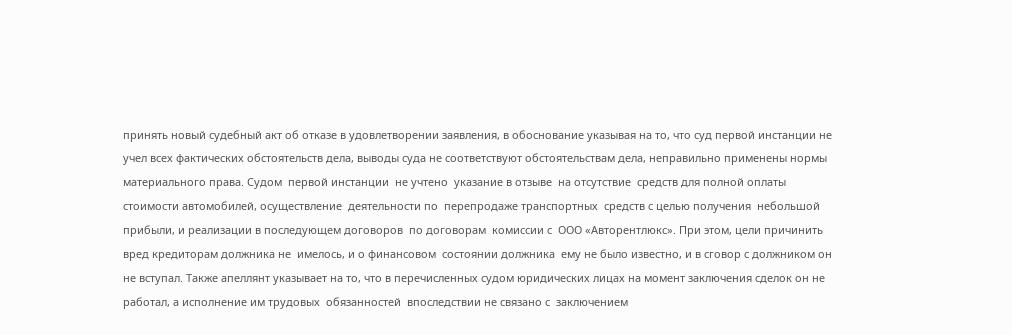принять новый судебный акт об отказе в удовлетворении заявления, в обоснование указывая на то, что суд первой инстанции не учел всех фактических обстоятельств дела, выводы суда не соответствуют обстоятельствам дела, неправильно применены нормы материального права. Судом  первой инстанции  не учтено  указание в отзыве  на отсутствие  средств для полной оплаты стоимости автомобилей, осуществление  деятельности по  перепродаже транспортных  средств с целью получения  небольшой  прибыли, и реализации в последующем договоров  по договорам  комиссии с  ООО «Авторентлюкс». При этом, цели причинить вред кредиторам должника не  имелось, и о финансовом  состоянии должника  ему не было известно, и в сговор с должником он не вступал. Также апеллянт указывает на то, что в перечисленных судом юридических лицах на момент заключения сделок он не работал, а исполнение им трудовых  обязанностей  впоследствии не связано с  заключением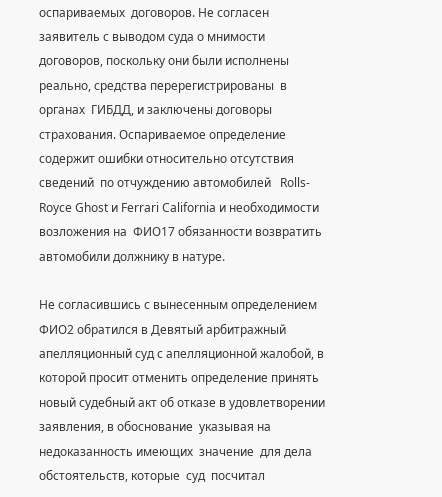оспариваемых  договоров. Не согласен заявитель с выводом суда о мнимости  договоров, поскольку они были исполнены  реально, средства перерегистрированы  в органах  ГИБДД, и заключены договоры  страхования. Оспариваемое определение  содержит ошибки относительно отсутствия сведений  по отчуждению автомобилей   Rolls-Royce Ghost и Ferrari California и необходимости возложения на  ФИО17 обязанности возвратить автомобили должнику в натуре.

Не согласившись с вынесенным определением ФИО2 обратился в Девятый арбитражный апелляционный суд с апелляционной жалобой, в которой просит отменить определение принять новый судебный акт об отказе в удовлетворении заявления, в обоснование  указывая на недоказанность имеющих  значение  для дела обстоятельств, которые  суд  посчитал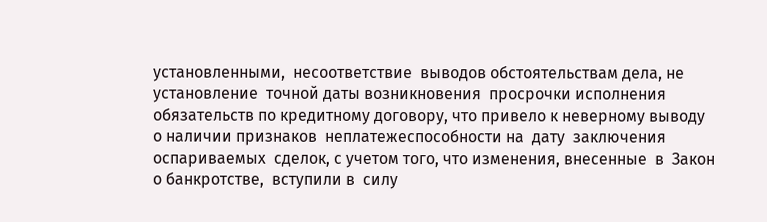установленными,  несоответствие  выводов обстоятельствам дела, не установление  точной даты возникновения  просрочки исполнения  обязательств по кредитному договору, что привело к неверному выводу  о наличии признаков  неплатежеспособности на  дату  заключения  оспариваемых  сделок, с учетом того, что изменения, внесенные  в  Закон о банкротстве,  вступили в  силу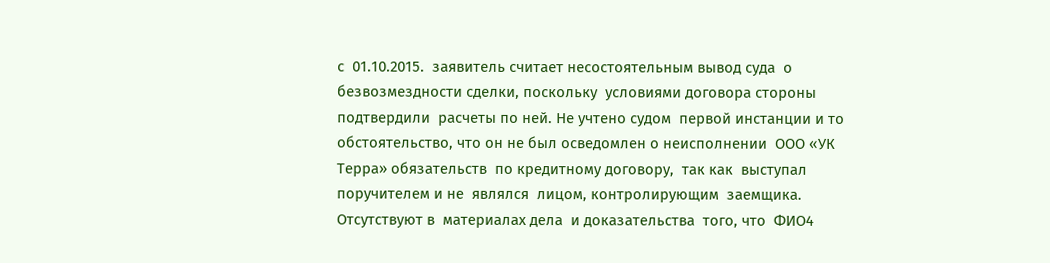с  01.10.2015.  заявитель считает несостоятельным вывод суда  о безвозмездности сделки, поскольку  условиями договора стороны  подтвердили  расчеты по ней. Не учтено судом  первой инстанции и то обстоятельство, что он не был осведомлен о неисполнении  ООО «УК Терра» обязательств  по кредитному договору,  так как  выступал поручителем и не  являлся  лицом, контролирующим  заемщика. Отсутствуют в  материалах дела  и доказательства  того, что  ФИО4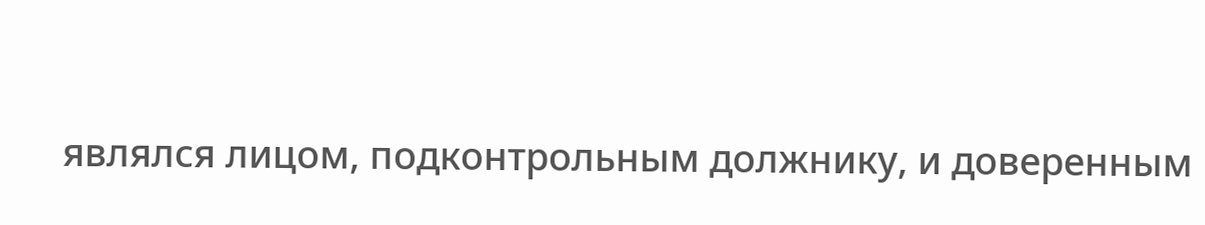являлся лицом, подконтрольным должнику, и доверенным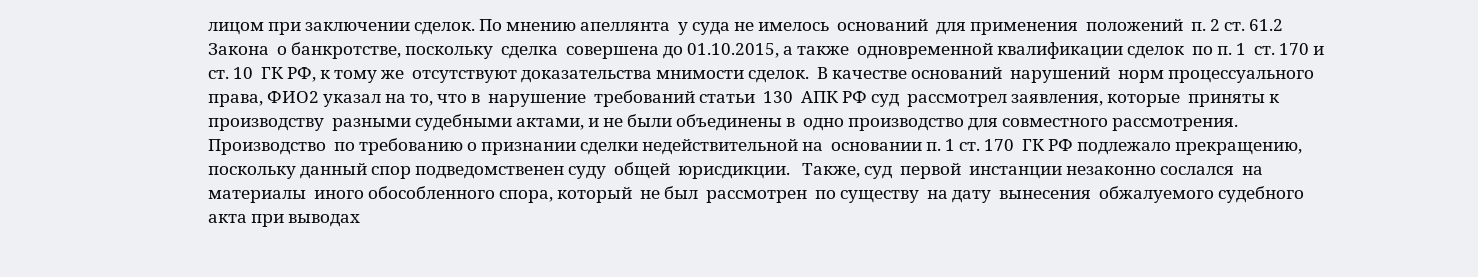лицом при заключении сделок. По мнению апеллянта  у суда не имелось  оснований  для применения  положений  п. 2 ст. 61.2 Закона  о банкротстве, поскольку  сделка  совершена до 01.10.2015, а также  одновременной квалификации сделок  по п. 1  ст. 170 и ст. 10  ГК РФ, к тому же  отсутствуют доказательства мнимости сделок.  В качестве оснований  нарушений  норм процессуального права, ФИО2 указал на то, что в  нарушение  требований статьи  130  АПК РФ суд  рассмотрел заявления, которые  приняты к производству  разными судебными актами, и не были объединены в  одно производство для совместного рассмотрения. Производство  по требованию о признании сделки недействительной на  основании п. 1 ст. 170  ГК РФ подлежало прекращению, поскольку данный спор подведомственен суду  общей  юрисдикции.   Также, суд  первой  инстанции незаконно сослался  на материалы  иного обособленного спора, который  не был  рассмотрен  по существу  на дату  вынесения  обжалуемого судебного акта при выводах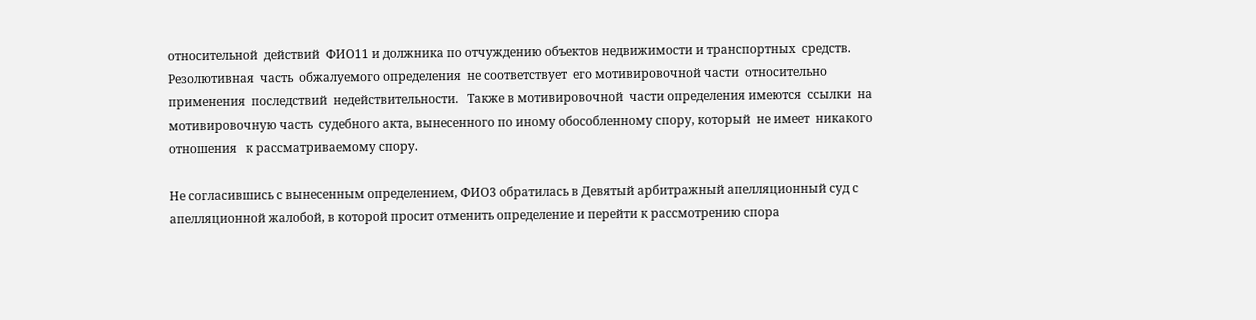относительной  действий  ФИО11 и должника по отчуждению объектов недвижимости и транспортных  средств. Резолютивная  часть  обжалуемого определения  не соответствует  его мотивировочной части  относительно применения  последствий  недействительности.   Также в мотивировочной  части определения имеются  ссылки  на  мотивировочную часть  судебного акта, вынесенного по иному обособленному спору, который  не имеет  никакого отношения   к рассматриваемому спору.

Не согласившись с вынесенным определением, ФИО3 обратилась в Девятый арбитражный апелляционный суд с апелляционной жалобой, в которой просит отменить определение и перейти к рассмотрению спора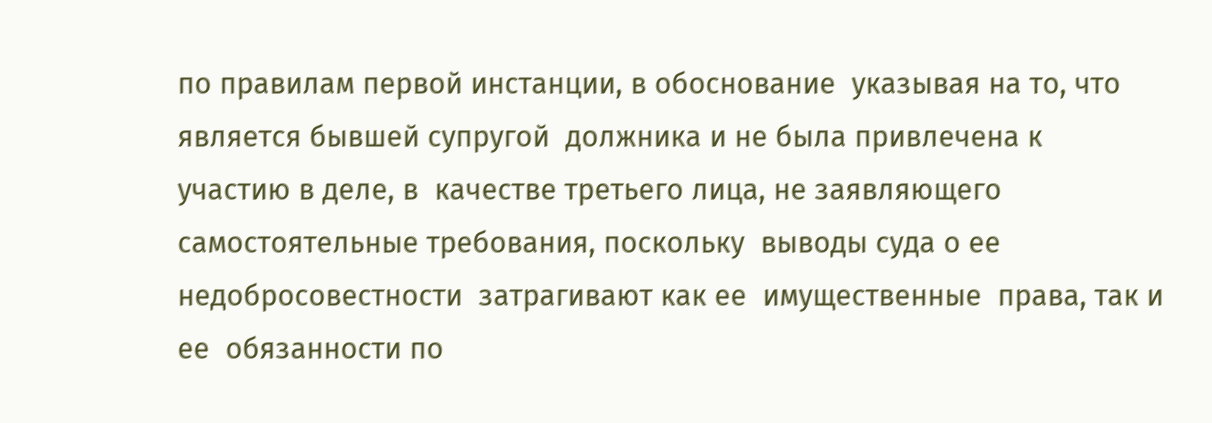по правилам первой инстанции, в обоснование  указывая на то, что является бывшей супругой  должника и не была привлечена к  участию в деле, в  качестве третьего лица, не заявляющего  самостоятельные требования, поскольку  выводы суда о ее недобросовестности  затрагивают как ее  имущественные  права, так и ее  обязанности по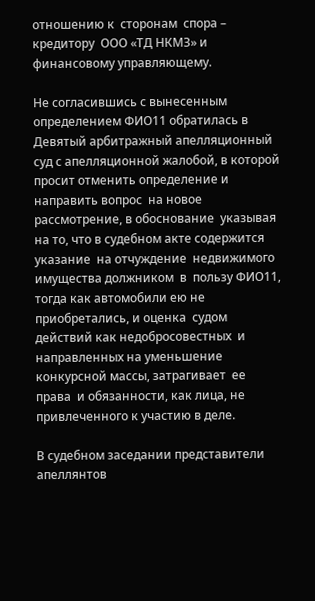отношению к  сторонам  спора – кредитору  ООО «ТД НКМЗ» и финансовому управляющему.

Не согласившись с вынесенным определением ФИО11 обратилась в Девятый арбитражный апелляционный суд с апелляционной жалобой, в которой просит отменить определение и направить вопрос  на новое рассмотрение, в обоснование  указывая на то, что в судебном акте содержится  указание  на отчуждение  недвижимого имущества должником  в  пользу ФИО11, тогда как автомобили ею не приобретались, и оценка  судом действий как недобросовестных  и направленных на уменьшение конкурсной массы, затрагивает  ее  права  и обязанности, как лица, не привлеченного к участию в деле.

В судебном заседании представители апеллянтов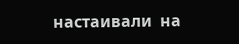настаивали  на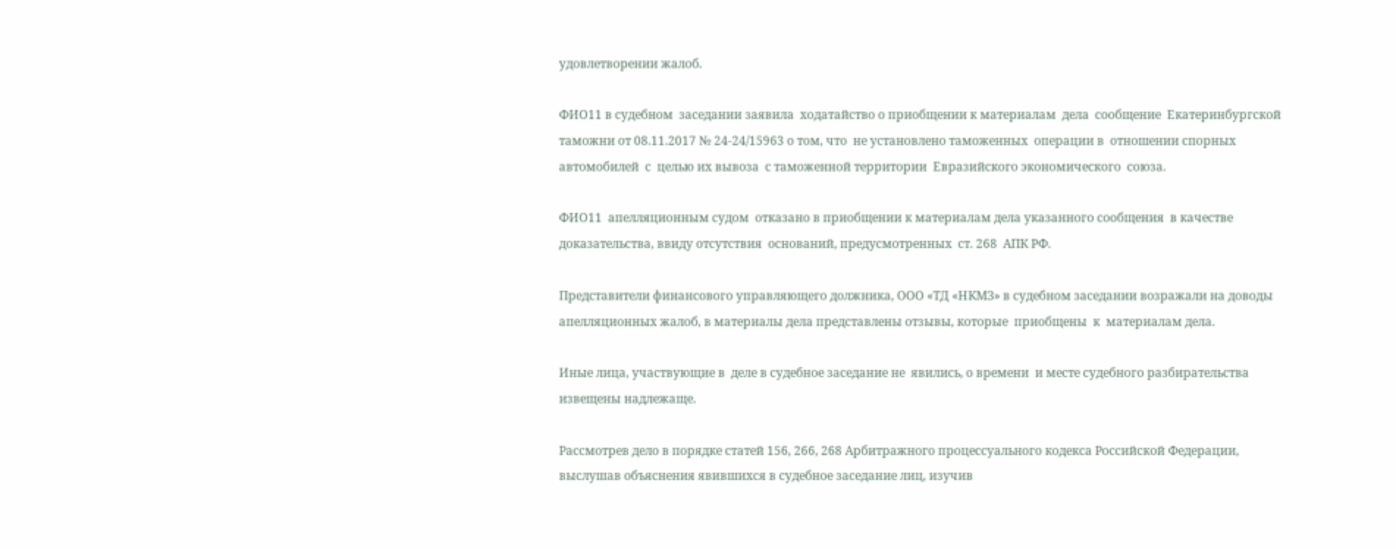удовлетворении жалоб.

ФИО11 в судебном  заседании заявила  ходатайство о приобщении к материалам  дела  сообщение  Екатеринбургской  таможни от 08.11.2017 № 24-24/15963 о том, что  не установлено таможенных  операции в  отношении спорных  автомобилей  с  целью их вывоза  с таможенной территории  Евразийского экономического  союза.

ФИО11  апелляционным судом  отказано в приобщении к материалам дела указанного сообщения  в качестве доказательства, ввиду отсутствия  оснований, предусмотренных  ст. 268  АПК РФ.

Представители финансового управляющего должника, ООО «ТД «НКМЗ» в судебном заседании возражали на доводы апелляционных жалоб, в материалы дела представлены отзывы, которые  приобщены  к  материалам дела.

Иные лица, участвующие в  деле в судебное заседание не  явились, о времени  и месте судебного разбирательства  извещены надлежаще.

Рассмотрев дело в порядке статей 156, 266, 268 Арбитражного процессуального кодекса Российской Федерации, выслушав объяснения явившихся в судебное заседание лиц, изучив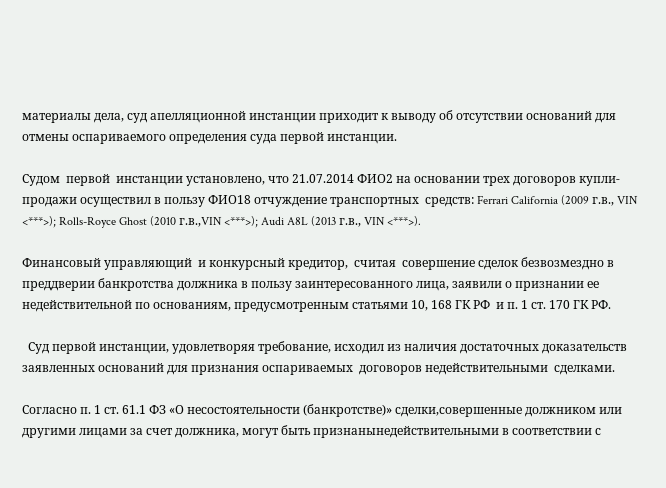материалы дела, суд апелляционной инстанции приходит к выводу об отсутствии оснований для отмены оспариваемого определения суда первой инстанции.

Судом  первой  инстанции установлено, что 21.07.2014 ФИО2 на основании трех договоров купли-продажи осуществил в пользу ФИО18 отчуждение транспортных  средств: Ferrari California (2009 г.в., VIN <***>); Rolls-Royce Ghost (2010 г.в.,VIN <***>); Audi A8L (2013 г.в., VIN <***>).

Финансовый управляющий  и конкурсный кредитор,  считая  совершение сделок безвозмездно в преддверии банкротства должника в пользу заинтересованного лица, заявили о признании ее недействительной по основаниям, предусмотренным статьями 10, 168 ГК РФ  и п. 1 ст. 170 ГК РФ.

  Суд первой инстанции, удовлетворяя требование, исходил из наличия достаточных доказательств заявленных оснований для признания оспариваемых  договоров недействительными  сделками.

Согласно п. 1 ст. 61.1 ФЗ «О несостоятельности (банкротстве)» сделки,совершенные должником или другими лицами за счет должника, могут быть признанынедействительными в соответствии с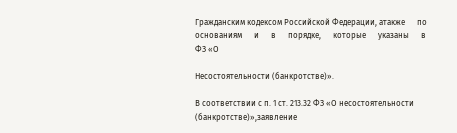Гражданским кодексом Российской Федерации, атакже      по      основаниям      и      в      порядке,      которые      указаны      в      ФЗ «О

Несостоятельности (банкротстве)».

В соответствии с п. 1 ст. 213.32 ФЗ «О несостоятельности (банкротстве)»,заявление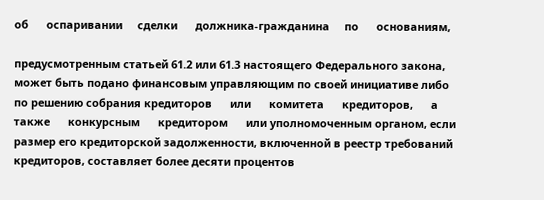об      оспаривании     сделки      должника-гражданина     по      основаниям,

предусмотренным статьей 61.2 или 61.3 настоящего Федерального закона, может быть подано финансовым управляющим по своей инициативе либо по решению собрания кредиторов      или      комитета      кредиторов,      а      также      конкурсным      кредитором      или уполномоченным органом, если размер его кредиторской задолженности, включенной в реестр требований кредиторов, составляет более десяти процентов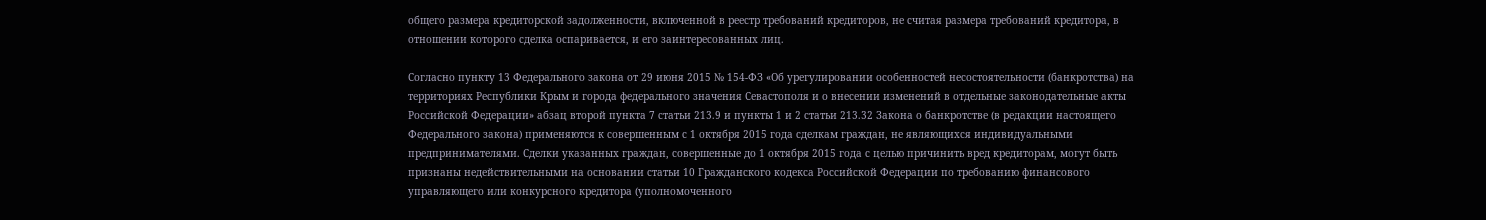общего размера кредиторской задолженности, включенной в реестр требований кредиторов, не считая размера требований кредитора, в отношении которого сделка оспаривается, и его заинтересованных лиц.

Согласно пункту 13 Федерального закона от 29 июня 2015 № 154-ФЗ «Об урегулировании особенностей несостоятельности (банкротства) на территориях Республики Крым и города федерального значения Севастополя и о внесении изменений в отдельные законодательные акты Российской Федерации» абзац второй пункта 7 статьи 213.9 и пункты 1 и 2 статьи 213.32 Закона о банкротстве (в редакции настоящего Федерального закона) применяются к совершенным с 1 октября 2015 года сделкам граждан, не являющихся индивидуальными предпринимателями. Сделки указанных граждан, совершенные до 1 октября 2015 года с целью причинить вред кредиторам, могут быть признаны недействительными на основании статьи 10 Гражданского кодекса Российской Федерации по требованию финансового управляющего или конкурсного кредитора (уполномоченного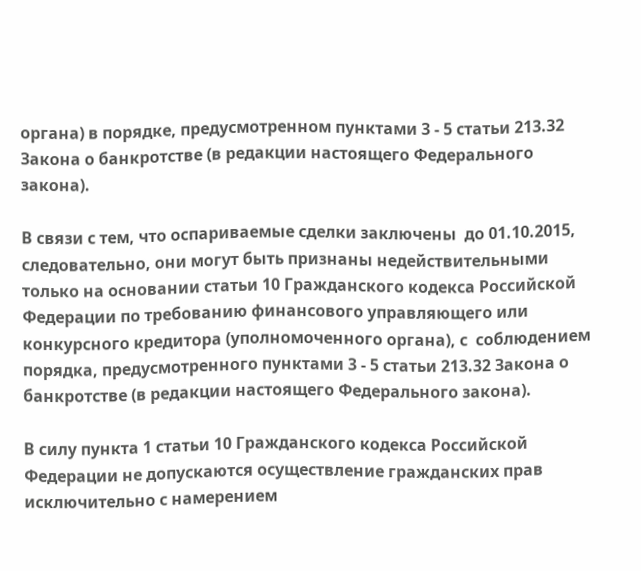органа) в порядке, предусмотренном пунктами 3 - 5 статьи 213.32 Закона о банкротстве (в редакции настоящего Федерального закона).

В связи с тем, что оспариваемые сделки заключены  до 01.10.2015, следовательно, они могут быть признаны недействительными только на основании статьи 10 Гражданского кодекса Российской Федерации по требованию финансового управляющего или конкурсного кредитора (уполномоченного органа), с  соблюдением порядка, предусмотренного пунктами 3 - 5 статьи 213.32 Закона о банкротстве (в редакции настоящего Федерального закона).

В силу пункта 1 статьи 10 Гражданского кодекса Российской Федерации не допускаются осуществление гражданских прав исключительно с намерением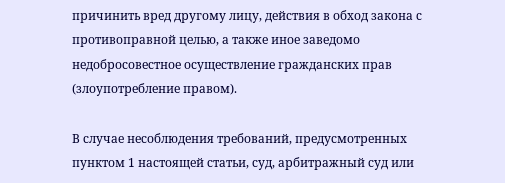причинить вред другому лицу, действия в обход закона с противоправной целью, а также иное заведомо недобросовестное осуществление гражданских прав (злоупотребление правом).

В случае несоблюдения требований, предусмотренных пунктом 1 настоящей статьи, суд, арбитражный суд или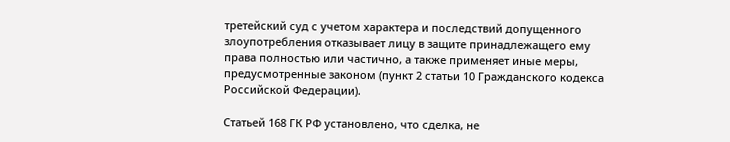третейский суд с учетом характера и последствий допущенного злоупотребления отказывает лицу в защите принадлежащего ему права полностью или частично, а также применяет иные меры, предусмотренные законом (пункт 2 статьи 10 Гражданского кодекса Российской Федерации).

Статьей 168 ГК РФ установлено, что сделка, не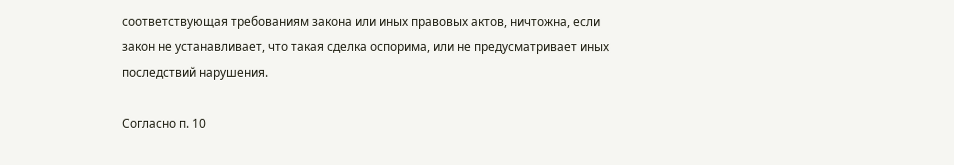соответствующая требованиям закона или иных правовых актов, ничтожна, если закон не устанавливает, что такая сделка оспорима, или не предусматривает иных последствий нарушения.

Согласно п. 10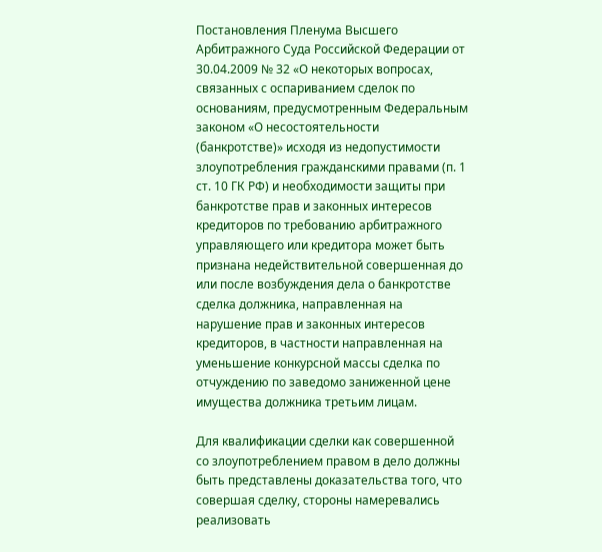Постановления Пленума Высшего Арбитражного Суда Российской Федерации от 30.04.2009 № 32 «О некоторых вопросах, связанных с оспариванием сделок по основаниям, предусмотренным Федеральным законом «О несостоятельности (банкротстве)» исходя из недопустимости злоупотребления гражданскими правами (п. 1 ст. 10 ГК РФ) и необходимости защиты при банкротстве прав и законных интересов кредиторов по требованию арбитражного управляющего или кредитора может быть признана недействительной совершенная до или после возбуждения дела о банкротстве сделка должника, направленная на нарушение прав и законных интересов кредиторов, в частности направленная на уменьшение конкурсной массы сделка по отчуждению по заведомо заниженной цене имущества должника третьим лицам.

Для квалификации сделки как совершенной со злоупотреблением правом в дело должны быть представлены доказательства того, что совершая сделку, стороны намеревались реализовать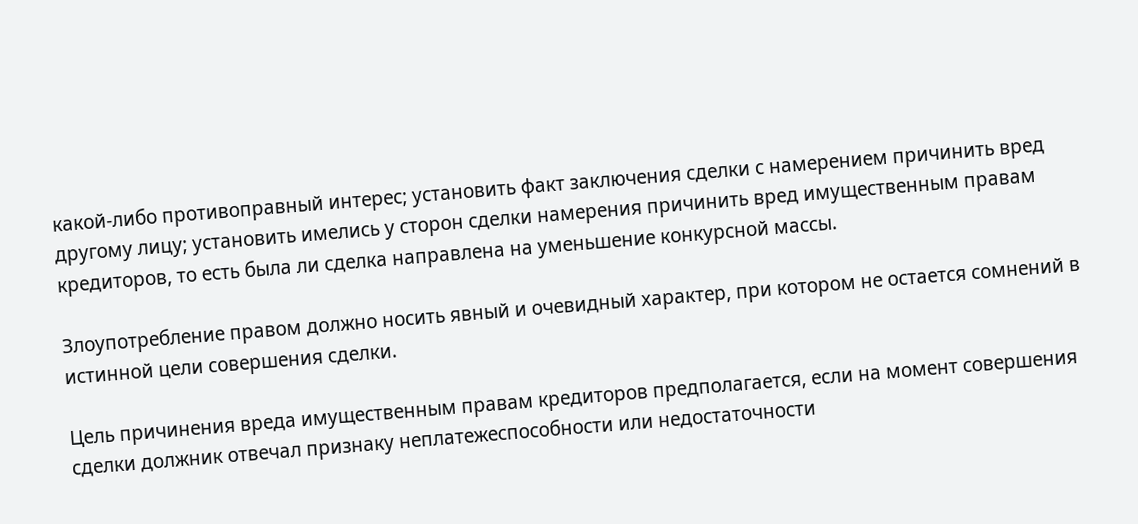какой-либо противоправный интерес; установить факт заключения сделки с намерением причинить вред другому лицу; установить имелись у сторон сделки намерения причинить вред имущественным правам кредиторов, то есть была ли сделка направлена на уменьшение конкурсной массы.

Злоупотребление правом должно носить явный и очевидный характер, при котором не остается сомнений в истинной цели совершения сделки.

Цель причинения вреда имущественным правам кредиторов предполагается, если на момент совершения сделки должник отвечал признаку неплатежеспособности или недостаточности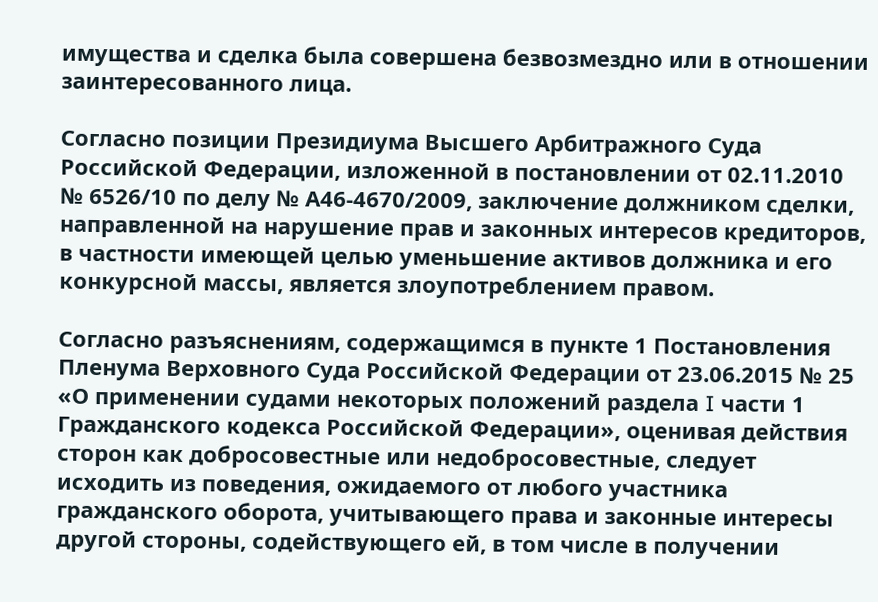имущества и сделка была совершена безвозмездно или в отношении заинтересованного лица.

Согласно позиции Президиума Высшего Арбитражного Суда Российской Федерации, изложенной в постановлении от 02.11.2010 № 6526/10 по делу № А46-4670/2009, заключение должником сделки, направленной на нарушение прав и законных интересов кредиторов, в частности имеющей целью уменьшение активов должника и его конкурсной массы, является злоупотреблением правом.

Согласно разъяснениям, содержащимся в пункте 1 Постановления Пленума Верховного Суда Российской Федерации от 23.06.2015 № 25 «О применении судами некоторых положений раздела I части 1 Гражданского кодекса Российской Федерации», оценивая действия сторон как добросовестные или недобросовестные, следует исходить из поведения, ожидаемого от любого участника гражданского оборота, учитывающего права и законные интересы другой стороны, содействующего ей, в том числе в получении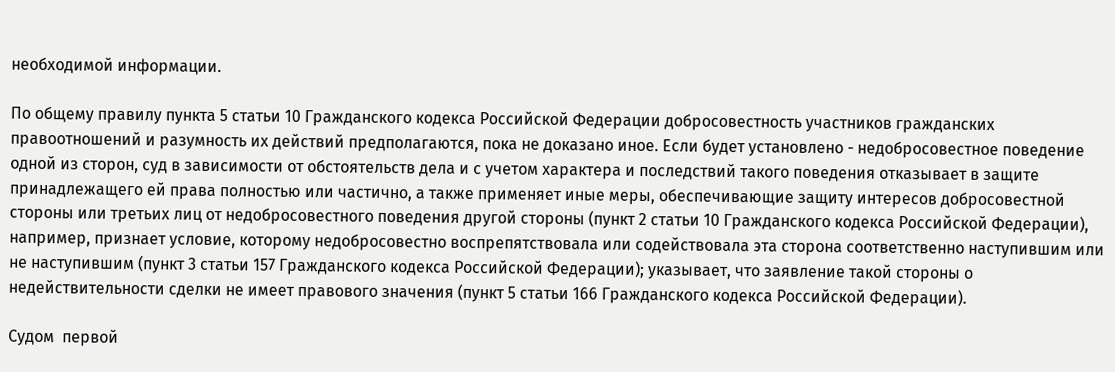необходимой информации.

По общему правилу пункта 5 статьи 10 Гражданского кодекса Российской Федерации добросовестность участников гражданских правоотношений и разумность их действий предполагаются, пока не доказано иное. Если будет установлено - недобросовестное поведение одной из сторон, суд в зависимости от обстоятельств дела и с учетом характера и последствий такого поведения отказывает в защите принадлежащего ей права полностью или частично, а также применяет иные меры, обеспечивающие защиту интересов добросовестной стороны или третьих лиц от недобросовестного поведения другой стороны (пункт 2 статьи 10 Гражданского кодекса Российской Федерации), например, признает условие, которому недобросовестно воспрепятствовала или содействовала эта сторона соответственно наступившим или не наступившим (пункт 3 статьи 157 Гражданского кодекса Российской Федерации); указывает, что заявление такой стороны о недействительности сделки не имеет правового значения (пункт 5 статьи 166 Гражданского кодекса Российской Федерации).

Судом  первой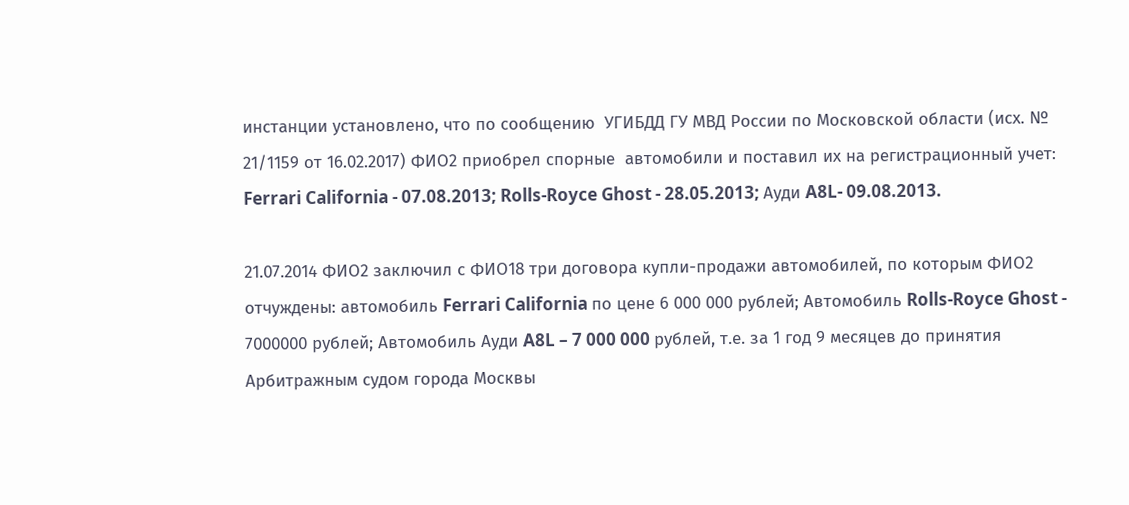инстанции установлено, что по сообщению  УГИБДД ГУ МВД России по Московской области (исх. № 21/1159 от 16.02.2017) ФИО2 приобрел спорные  автомобили и поставил их на регистрационный учет: Ferrari California - 07.08.2013; Rolls-Royce Ghost - 28.05.2013; Ауди A8L- 09.08.2013.

21.07.2014 ФИО2 заключил с ФИО18 три договора купли-продажи автомобилей, по которым ФИО2 отчуждены: автомобиль Ferrari California по цене 6 000 000 рублей; Автомобиль Rolls-Royce Ghost -  7000000 рублей; Автомобиль Ауди A8L – 7 000 000 рублей, т.е. за 1 год 9 месяцев до принятия Арбитражным судом города Москвы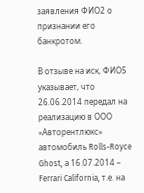заявления ФИО2 о признании его банкротом.

В отзыве на иск, ФИО5 указывает, что 26.06.2014 передал на реализацию в ООО «Авторентлюкс» автомобиль Rolls-Royce Ghost, а 16.07.2014 – Ferrari California, т.е. на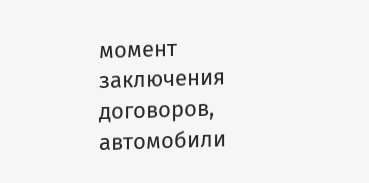момент  заключения  договоров, автомобили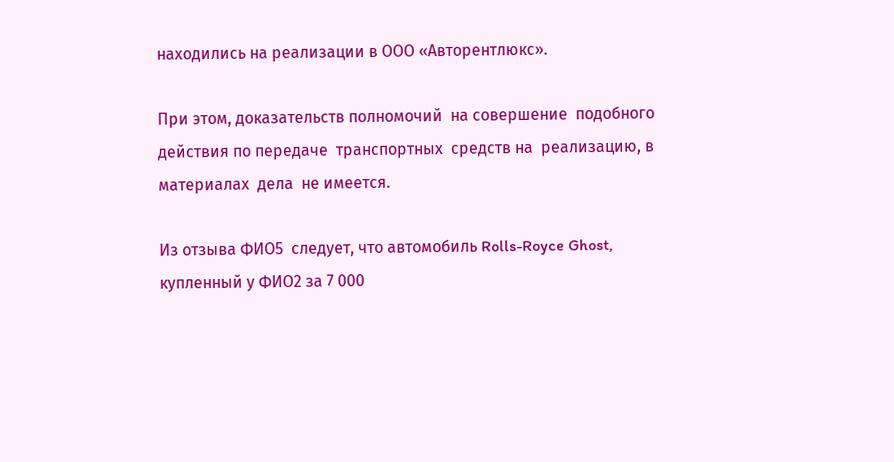находились на реализации в ООО «Авторентлюкс».

При этом, доказательств полномочий  на совершение  подобного действия по передаче  транспортных  средств на  реализацию, в  материалах  дела  не имеется.

Из отзыва ФИО5  следует, что автомобиль Rolls-Royce Ghost, купленный у ФИО2 за 7 000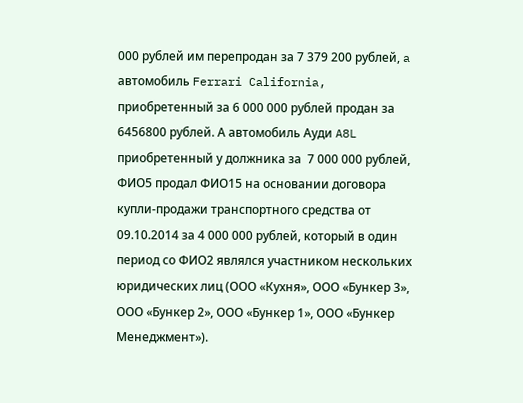000 рублей им перепродан за 7 379 200 рублей, a автомобиль Ferrari California, приобретенный за 6 000 000 рублей продан за 6456800 рублей. А автомобиль Ауди A8L приобретенный у должника за  7 000 000 рублей, ФИО5 продал ФИО15 на основании договора купли-продажи транспортного средства от 09.10.2014 за 4 000 000 рублей, который в один период со ФИО2 являлся участником нескольких юридических лиц (ООО «Кухня», ООО «Бункер 3», ООО «Бункер 2», ООО «Бункер 1», ООО «Бункер Менеджмент»).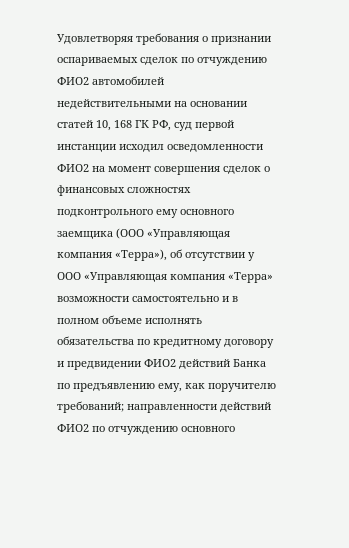Удовлетворяя требования о признании оспариваемых сделок по отчуждению ФИО2 автомобилей недействительными на основании статей 10, 168 ГК РФ, суд первой инстанции исходил осведомленности ФИО2 на момент совершения сделок о финансовых сложностях подконтрольного ему основного заемщика (ООО «Управляющая компания «Терра»), об отсутствии у ООО «Управляющая компания «Терра» возможности самостоятельно и в полном объеме исполнять обязательства по кредитному договору и предвидении ФИО2 действий Банка по предъявлению ему, как поручителю требований; направленности действий ФИО2 по отчуждению основного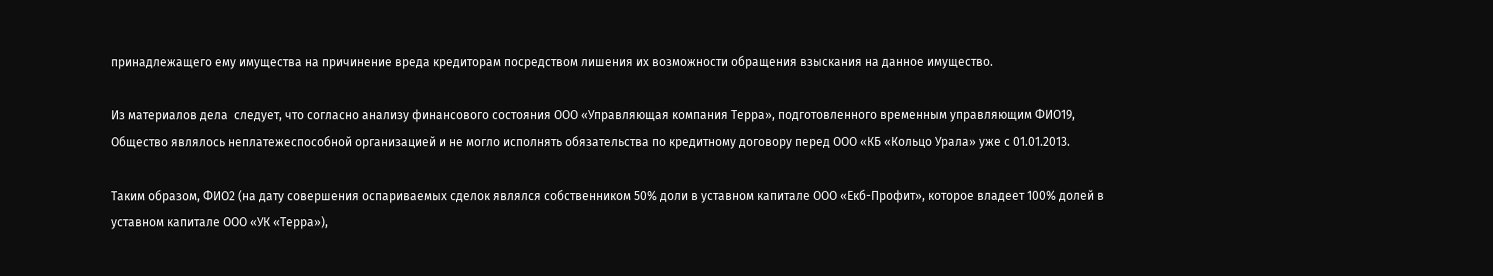принадлежащего ему имущества на причинение вреда кредиторам посредством лишения их возможности обращения взыскания на данное имущество.

Из материалов дела  следует, что согласно анализу финансового состояния ООО «Управляющая компания Терра», подготовленного временным управляющим ФИО19, Общество являлось неплатежеспособной организацией и не могло исполнять обязательства по кредитному договору перед ООО «КБ «Кольцо Урала» уже с 01.01.2013.

Таким образом, ФИО2 (на дату совершения оспариваемых сделок являлся собственником 50% доли в уставном капитале ООО «Екб-Профит», которое владеет 100% долей в уставном капитале ООО «УК «Терра»),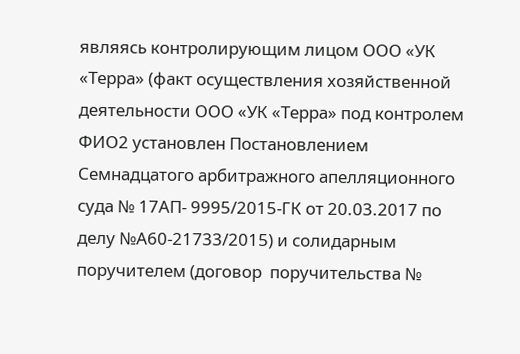являясь контролирующим лицом ООО «УК «Терра» (факт осуществления хозяйственной деятельности ООО «УК «Терра» под контролем ФИО2 установлен Постановлением Семнадцатого арбитражного апелляционного суда № 17АП- 9995/2015-ГК от 20.03.2017 по делу №А60-21733/2015) и солидарным поручителем (договор  поручительства №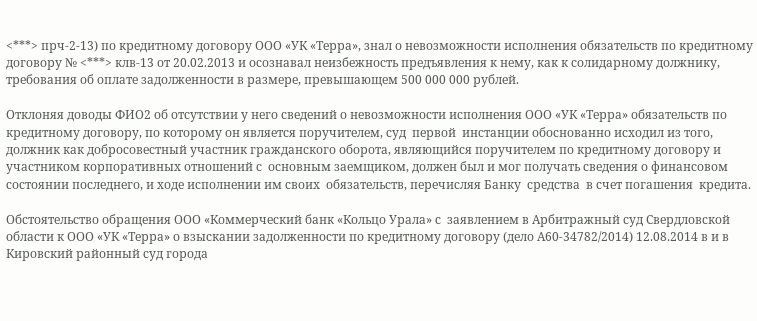<***> прч-2-13) по кредитному договору ООО «УК «Терра», знал о невозможности исполнения обязательств по кредитному договору № <***> клв-13 от 20.02.2013 и осознавал неизбежность предъявления к нему, как к солидарному должнику, требования об оплате задолженности в размере, превышающем 500 000 000 рублей.

Отклоняя доводы ФИО2 об отсутствии у него сведений о невозможности исполнения ООО «УК «Терра» обязательств по кредитному договору, по которому он является поручителем, суд  первой  инстанции обоснованно исходил из того, должник как добросовестный участник гражданского оборота, являющийся поручителем по кредитному договору и участником корпоративных отношений с  основным заемщиком, должен был и мог получать сведения о финансовом состоянии последнего, и ходе исполнении им своих  обязательств, перечисляя Банку  средства  в счет погашения  кредита.

Обстоятельство обращения ООО «Коммерческий банк «Кольцо Урала» с  заявлением в Арбитражный суд Свердловской области к ООО «УК «Терра» о взыскании задолженности по кредитному договору (дело А60-34782/2014) 12.08.2014 в и в Кировский районный суд города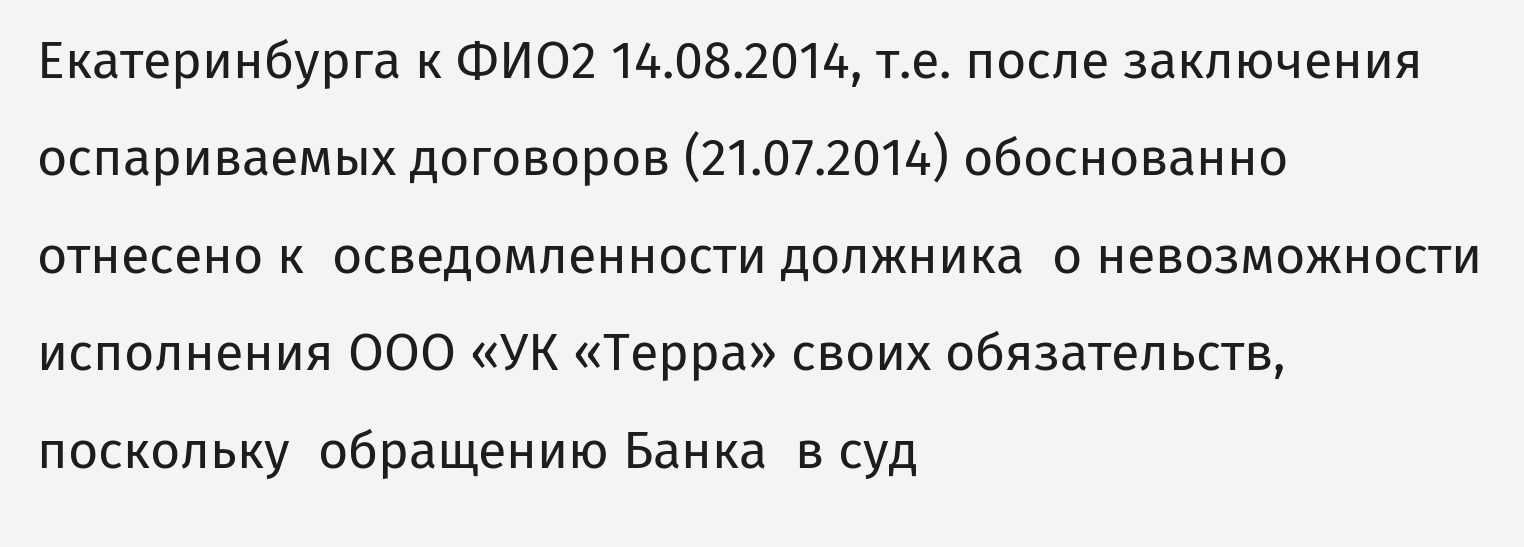Екатеринбурга к ФИО2 14.08.2014, т.е. после заключения оспариваемых договоров (21.07.2014) обоснованно отнесено к  осведомленности должника  о невозможности исполнения ООО «УК «Терра» своих обязательств, поскольку  обращению Банка  в суд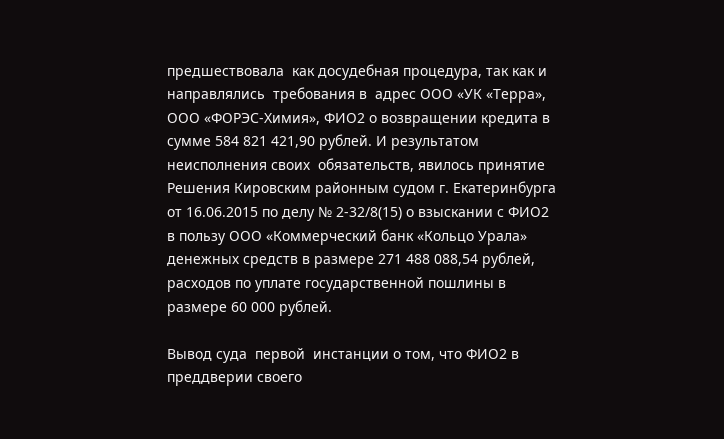предшествовала  как досудебная процедура, так как и направлялись  требования в  адрес ООО «УК «Терра», ООО «ФОРЭС-Химия», ФИО2 о возвращении кредита в сумме 584 821 421,90 рублей. И результатом  неисполнения своих  обязательств, явилось принятие Решения Кировским районным судом г. Екатеринбурга от 16.06.2015 по делу № 2-32/8(15) о взыскании с ФИО2 в пользу ООО «Коммерческий банк «Кольцо Урала» денежных средств в размере 271 488 088,54 рублей, расходов по уплате государственной пошлины в размере 60 000 рублей.

Вывод суда  первой  инстанции о том, что ФИО2 в преддверии своего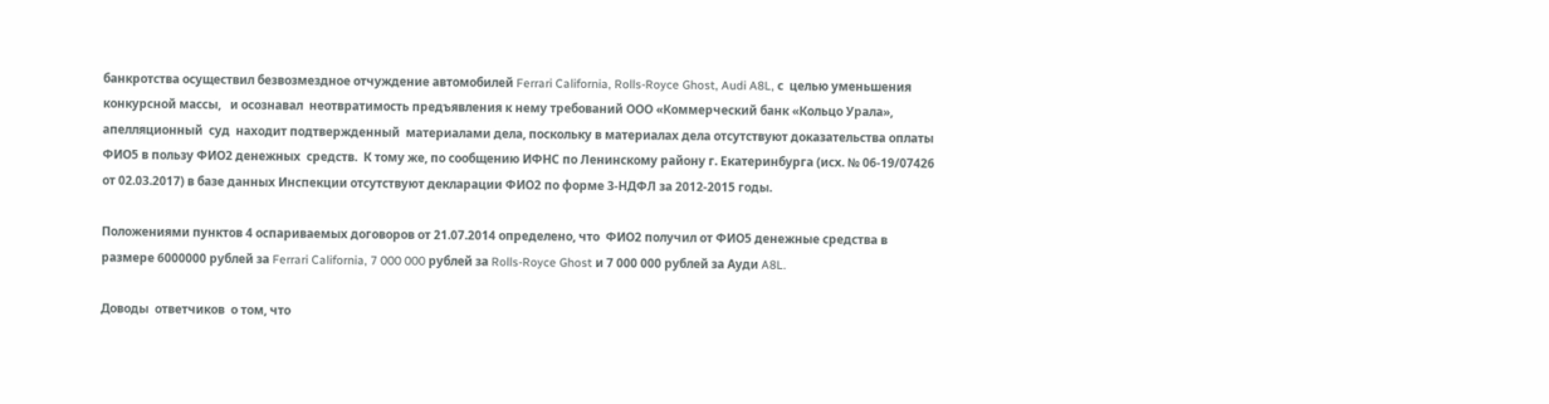банкротства осуществил безвозмездное отчуждение автомобилей Ferrari California, Rolls-Royce Ghost, Audi A8L, с  целью уменьшения конкурсной массы,   и осознавал  неотвратимость предъявления к нему требований ООО «Коммерческий банк «Кольцо Урала», апелляционный  суд  находит подтвержденный  материалами дела, поскольку в материалах дела отсутствуют доказательства оплаты ФИО5 в пользу ФИО2 денежных  средств.  К тому же, по сообщению ИФНС по Ленинскому району г. Екатеринбурга (исх. № 06-19/07426 от 02.03.2017) в базе данных Инспекции отсутствуют декларации ФИО2 по форме 3-НДФЛ за 2012-2015 годы.

Положениями пунктов 4 оспариваемых договоров от 21.07.2014 определено, что  ФИО2 получил от ФИО5 денежные средства в размере 6000000 рублей за Ferrari California, 7 000 000 рублей за Rolls-Royce Ghost и 7 000 000 рублей за Ауди A8L.

Доводы  ответчиков  о том, что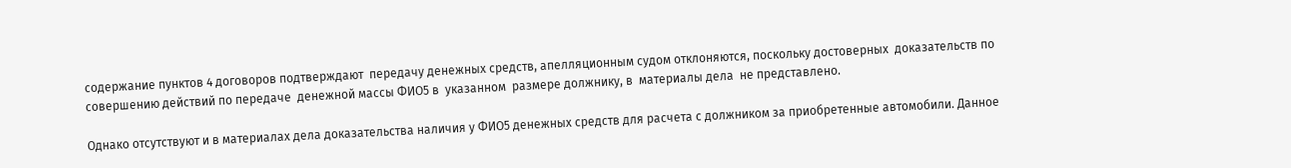содержание пунктов 4 договоров подтверждают  передачу денежных средств, апелляционным судом отклоняются, поскольку достоверных  доказательств по  совершению действий по передаче  денежной массы ФИО5 в  указанном  размере должнику, в  материалы дела  не представлено.

Однако отсутствуют и в материалах дела доказательства наличия у ФИО5 денежных средств для расчета с должником за приобретенные автомобили. Данное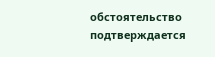обстоятельство  подтверждается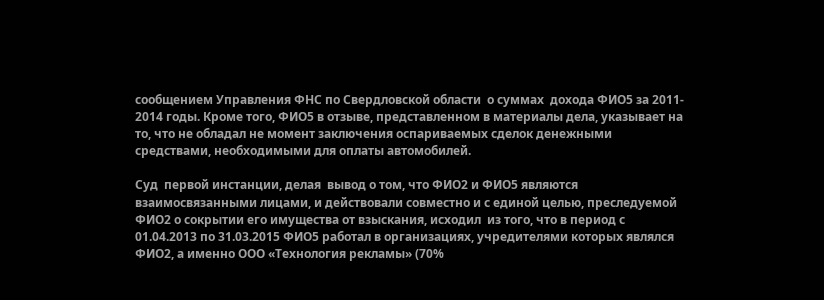сообщением Управления ФНС по Свердловской области  о суммах  дохода ФИО5 за 2011- 2014 годы. Кроме того, ФИО5 в отзыве, представленном в материалы дела, указывает на то, что не обладал не момент заключения оспариваемых сделок денежными средствами, необходимыми для оплаты автомобилей.

Суд  первой инстанции, делая  вывод о том, что ФИО2 и ФИО5 являются взаимосвязанными лицами, и действовали совместно и с единой целью, преследуемой ФИО2 о сокрытии его имущества от взыскания, исходил  из того, что в период с 01.04.2013 по 31.03.2015 ФИО5 работал в организациях, учредителями которых являлся ФИО2, а именно ООО «Технология рекламы» (70%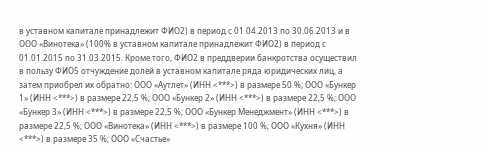в уставном капитале принадлежит ФИО2) в период с 01.04.2013 по 30.06.2013 и в ООО «Винотека» (100% в уставном капитале принадлежит ФИО2) в период с 01.01.2015 по 31.03.2015. Кроме того, ФИО2 в преддверии банкротства осуществил в пользу ФИО5 отчуждение долей в уставном капитале ряда юридических лиц, а затем приобрел их обратно: ООО «Аутлет» (ИНН <***>) в размере 50 %; ООО «Бункер 1» (ИНН <***>) в размере 22,5 %; ООО «Бункер 2» (ИНН <***>) в размере 22,5 %; ООО «Бункер 3» (ИНН <***>) в размере 22,5 %; ООО «Бункер Менеджмент» (ИНН <***>) в размере 22,5 %; ООО «Винотека» (ИНН <***>) в размере 100 %; ООО «Кухня» (ИНН <***>) в размере 35 %; ООО «Счастье»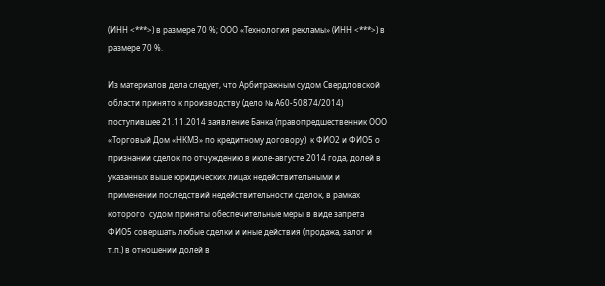(ИНН <***>) в размере 70 %; ООО «Технология рекламы» (ИНН <***>) в размере 70 %.

Из материалов дела следует, что Арбитражным судом Свердловской области принято к производству (дело № А60-50874/2014) поступившее 21.11.2014 заявление Банка (правопредшественник ООО «Торговый Дом «НКМЗ» по кредитному договору)  к ФИО2 и ФИО5 о признании сделок по отчуждению в июле-августе 2014 года, долей в указанных выше юридических лицах недействительными и применении последствий недействительности сделок, в рамках  которого  судом приняты обеспечительные меры в виде запрета ФИО5 совершать любые сделки и иные действия (продажа, залог и т.п.) в отношении долей в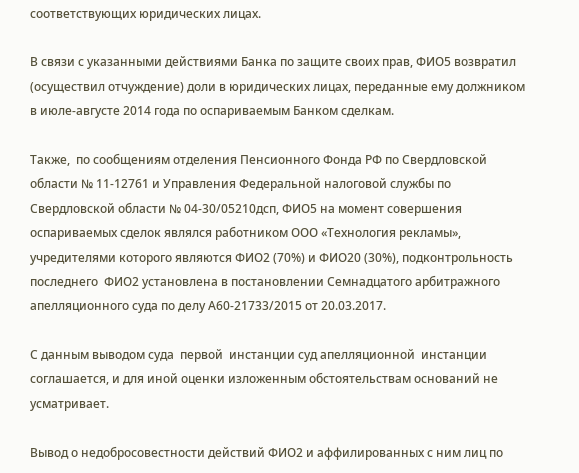соответствующих юридических лицах.

В связи с указанными действиями Банка по защите своих прав, ФИО5 возвратил (осуществил отчуждение) доли в юридических лицах, переданные ему должником в июле-августе 2014 года по оспариваемым Банком сделкам.

Также,  по сообщениям отделения Пенсионного Фонда РФ по Свердловской области № 11-12761 и Управления Федеральной налоговой службы по Свердловской области № 04-30/05210дсп, ФИО5 на момент совершения оспариваемых сделок являлся работником ООО «Технология рекламы», учредителями которого являются ФИО2 (70%) и ФИО20 (30%), подконтрольность последнего  ФИО2 установлена в постановлении Семнадцатого арбитражного апелляционного суда по делу А60-21733/2015 от 20.03.2017.

С данным выводом суда  первой  инстанции суд апелляционной  инстанции соглашается, и для иной оценки изложенным обстоятельствам оснований не усматривает.

Вывод о недобросовестности действий ФИО2 и аффилированных с ним лиц по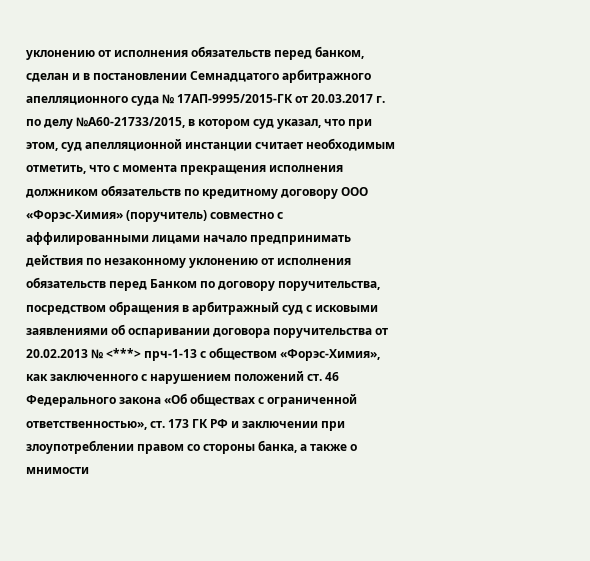уклонению от исполнения обязательств перед банком, сделан и в постановлении Семнадцатого арбитражного апелляционного суда № 17АП-9995/2015-ГК от 20.03.2017 г. по делу №А60-21733/2015, в котором суд указал, что при этом, суд апелляционной инстанции считает необходимым отметить, что с момента прекращения исполнения должником обязательств по кредитному договору ООО «Форэс-Химия» (поручитель) совместно с аффилированными лицами начало предпринимать действия по незаконному уклонению от исполнения обязательств перед Банком по договору поручительства, посредством обращения в арбитражный суд с исковыми заявлениями об оспаривании договора поручительства от 20.02.2013 № <***> прч-1-13 с обществом «Форэс-Химия», как заключенного с нарушением положений ст. 46 Федерального закона «Об обществах с ограниченной ответственностью», ст. 173 ГК РФ и заключении при злоупотреблении правом со стороны банка, а также о мнимости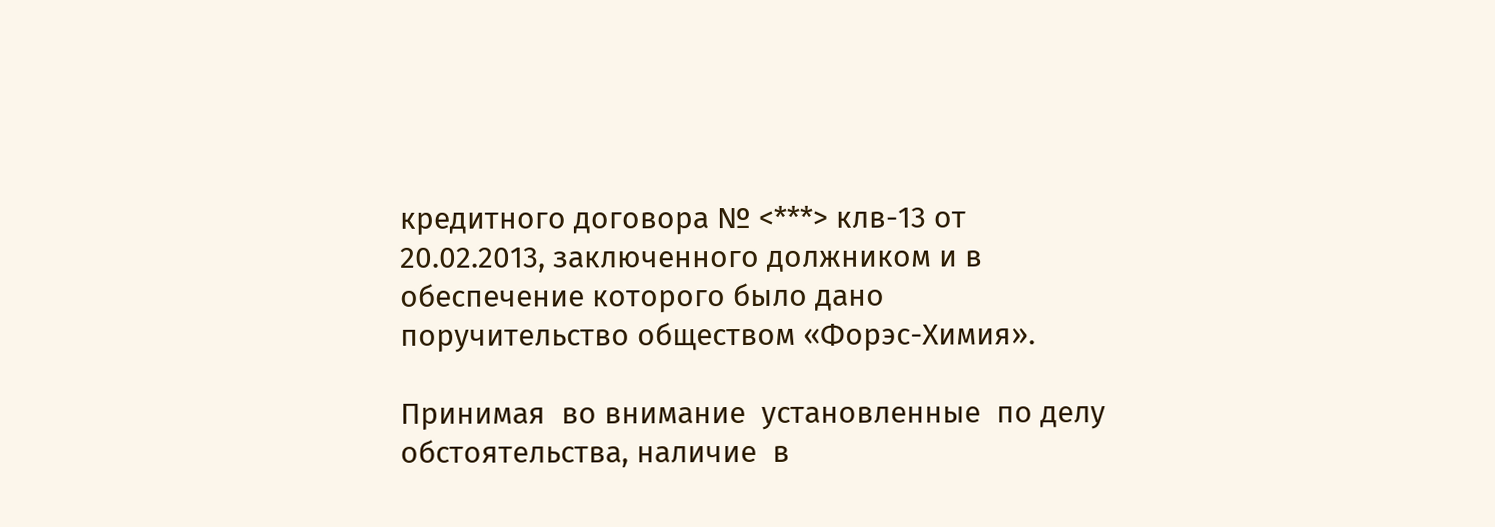кредитного договора № <***> клв-13 от 20.02.2013, заключенного должником и в обеспечение которого было дано поручительство обществом «Форэс-Химия».

Принимая  во внимание  установленные  по делу  обстоятельства, наличие  в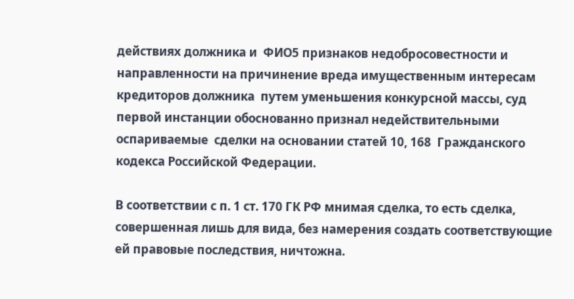действиях должника и  ФИО5 признаков недобросовестности и направленности на причинение вреда имущественным интересам кредиторов должника  путем уменьшения конкурсной массы, суд первой инстанции обоснованно признал недействительными оспариваемые  сделки на основании статей 10, 168  Гражданского кодекса Российской Федерации.

В соответствии с п. 1 ст. 170 ГК РФ мнимая сделка, то есть сделка, совершенная лишь для вида, без намерения создать соответствующие ей правовые последствия, ничтожна.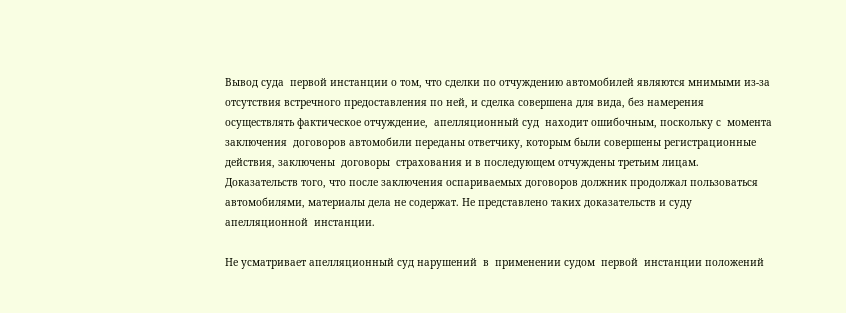Вывод суда  первой инстанции о том, что сделки по отчуждению автомобилей являются мнимыми из-за отсутствия встречного предоставления по ней, и сделка совершена для вида, без намерения осуществлять фактическое отчуждение,  апелляционный суд  находит ошибочным, поскольку с  момента заключения  договоров автомобили переданы ответчику, которым были совершены регистрационные действия, заключены  договоры  страхования и в последующем отчуждены третьим лицам. Доказательств того, что после заключения оспариваемых договоров должник продолжал пользоваться автомобилями, материалы дела не содержат. Не представлено таких доказательств и суду апелляционной  инстанции.

Не усматривает апелляционный суд нарушений  в  применении судом  первой  инстанции положений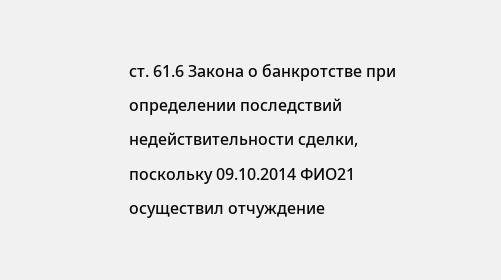ст. 61.6 Закона о банкротстве при определении последствий недействительности сделки, поскольку 09.10.2014 ФИО21 осуществил отчуждение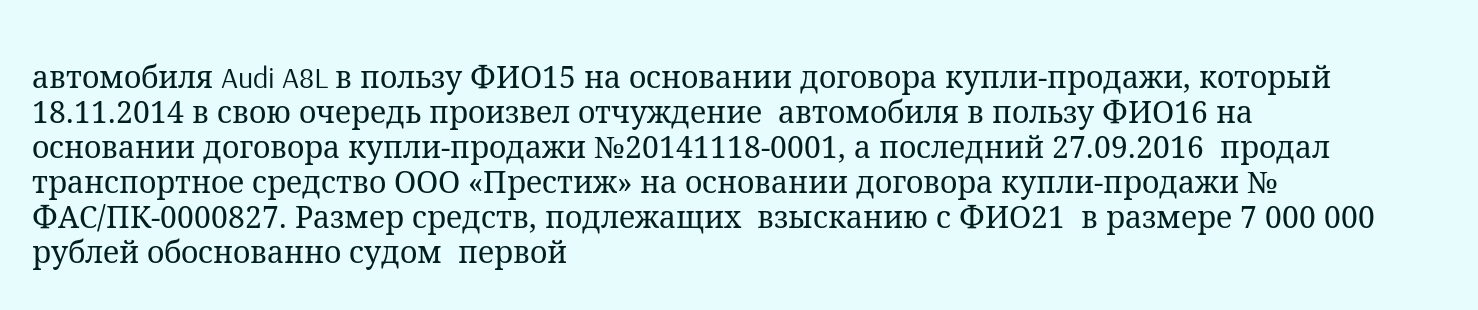автомобиля Audi A8L в пользу ФИО15 на основании договора купли-продажи, который 18.11.2014 в свою очередь произвел отчуждение  автомобиля в пользу ФИО16 на основании договора купли-продажи №20141118-0001, а последний 27.09.2016  продал транспортное средство ООО «Престиж» на основании договора купли-продажи № ФАС/ПК-0000827. Размер средств, подлежащих  взысканию с ФИО21  в размере 7 000 000 рублей обоснованно судом  первой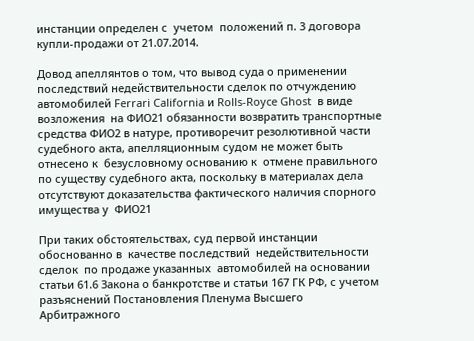инстанции определен с  учетом  положений п. 3 договора купли-продажи от 21.07.2014.

Довод апеллянтов о том, что вывод суда о применении последствий недействительности сделок по отчуждению автомобилей Ferrari California и Rolls-Royce Ghost  в виде возложения  на ФИО21 обязанности возвратить транспортные средства ФИО2 в натуре, противоречит резолютивной части судебного акта, апелляционным судом не может быть отнесено к  безусловному основанию к  отмене правильного по существу судебного акта, поскольку в материалах дела отсутствуют доказательства фактического наличия спорного имущества у  ФИО21

При таких обстоятельствах, суд первой инстанции обоснованно в  качестве последствий  недействительности сделок  по продаже указанных  автомобилей на основании статьи 61.6 Закона о банкротстве и статьи 167 ГК РФ, с учетом  разъяснений Постановления Пленума Высшего Арбитражного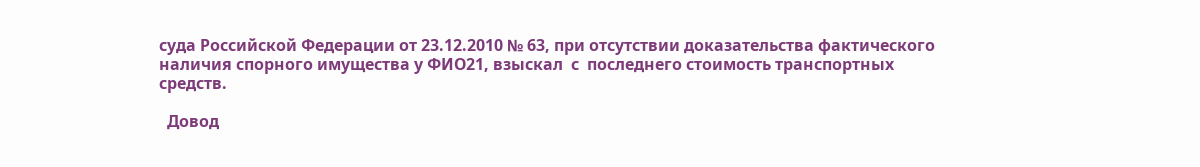суда Российской Федерации от 23.12.2010 № 63, при отсутствии доказательства фактического наличия спорного имущества у ФИО21, взыскал  с  последнего стоимость транспортных  средств.

  Довод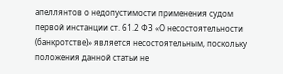апеллянтов о недопустимости применения судом первой инстанции ст. 61.2 ФЗ «О несостоятельности (банкротстве)» является несостоятельным, поскольку положения данной статьи не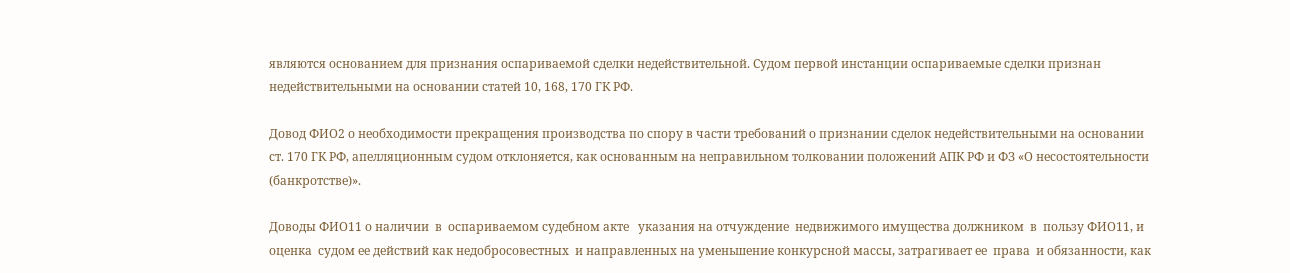являются основанием для признания оспариваемой сделки недействительной. Судом первой инстанции оспариваемые сделки признан недействительными на основании статей 10, 168, 170 ГК РФ.

Довод ФИО2 о необходимости прекращения производства по спору в части требований о признании сделок недействительными на основании ст. 170 ГК РФ, апелляционным судом отклоняется, как основанным на неправильном толковании положений АПК РФ и ФЗ «О несостоятельности (банкротстве)».

Доводы ФИО11 о наличии  в  оспариваемом судебном акте   указания на отчуждение  недвижимого имущества должником  в  пользу ФИО11, и оценка  судом ее действий как недобросовестных  и направленных на уменьшение конкурсной массы, затрагивает ее  права  и обязанности, как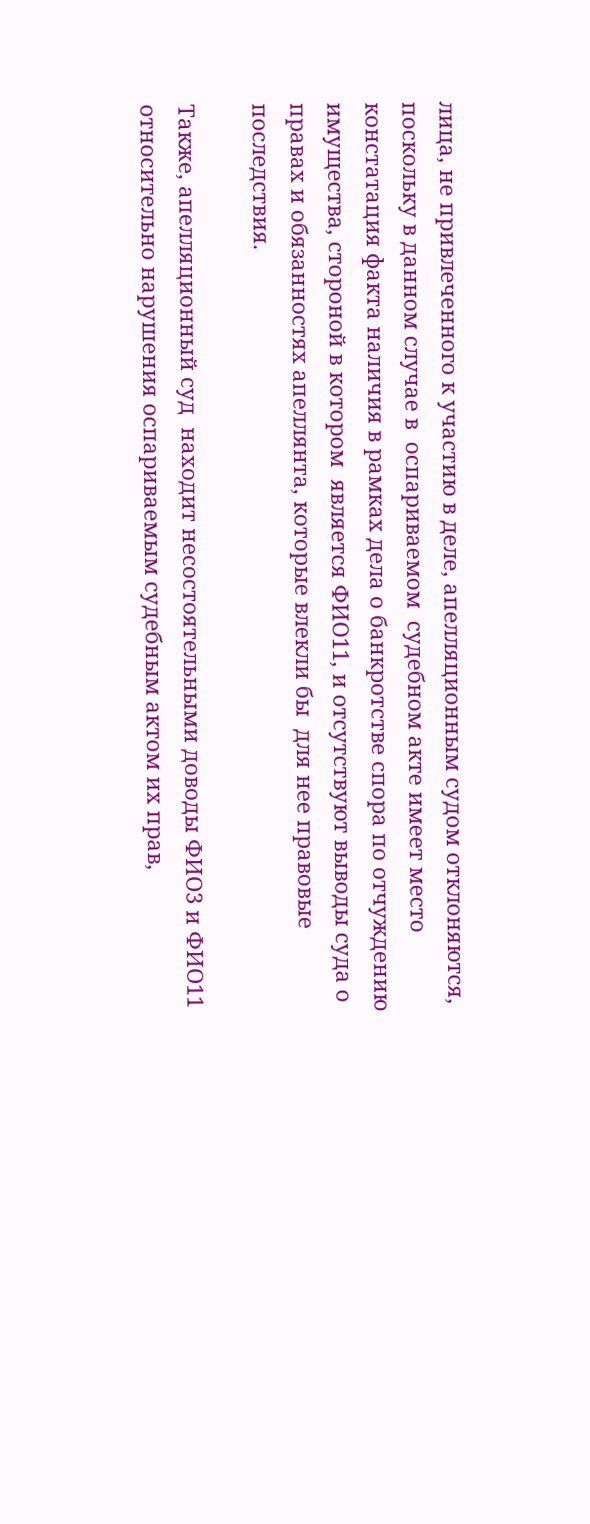лица, не привлеченного к участию в деле, апелляционным судом отклоняются, поскольку в данном случае в  оспариваемом  судебном акте имеет место констатация факта наличия в рамках дела о банкротстве спора по отчуждению имущества, стороной в котором  является ФИО11, и отсутствуют выводы суда о правах и обязанностях апеллянта, которые влекли бы  для нее правовые последствия.

Также, апелляционный суд  находит несостоятельными доводы ФИО3 и ФИО11 относительно нарушения оспариваемым судебным актом их прав,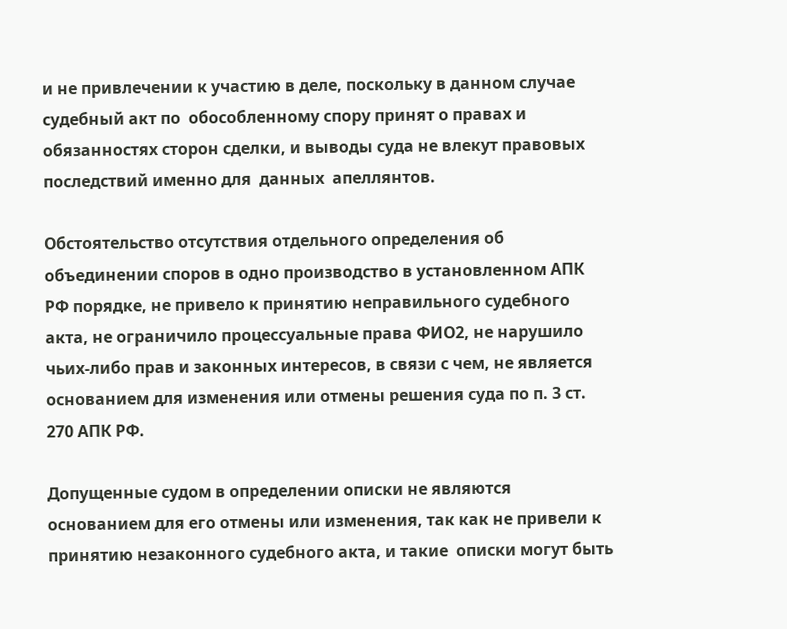и не привлечении к участию в деле, поскольку в данном случае  судебный акт по  обособленному спору принят о правах и обязанностях сторон сделки, и выводы суда не влекут правовых  последствий именно для  данных  апеллянтов.

Обстоятельство отсутствия отдельного определения об объединении споров в одно производство в установленном АПК РФ порядке, не привело к принятию неправильного судебного акта, не ограничило процессуальные права ФИО2, не нарушило чьих-либо прав и законных интересов, в связи с чем, не является основанием для изменения или отмены решения суда по п. 3 ст. 270 АПК РФ.

Допущенные судом в определении описки не являются основанием для его отмены или изменения, так как не привели к принятию незаконного судебного акта, и такие  описки могут быть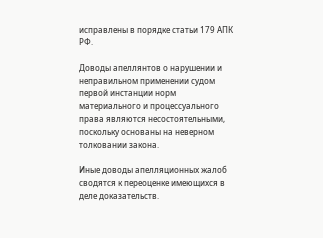исправлены в порядке статьи 179 АПК РФ.

Доводы апеллянтов о нарушении и неправильном применении судом первой инстанции норм материального и процессуального права являются несостоятельными, поскольку основаны на неверном толковании закона.

Иные доводы апелляционных жалоб сводятся к переоценке имеющихся в деле доказательств.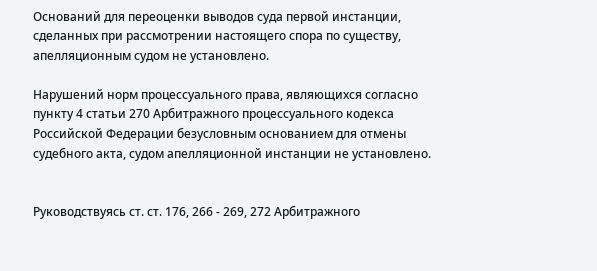Оснований для переоценки выводов суда первой инстанции, сделанных при рассмотрении настоящего спора по существу, апелляционным судом не установлено.

Нарушений норм процессуального права, являющихся согласно пункту 4 статьи 270 Арбитражного процессуального кодекса Российской Федерации безусловным основанием для отмены судебного акта, судом апелляционной инстанции не установлено.


Руководствуясь ст. ст. 176, 266 - 269, 272 Арбитражного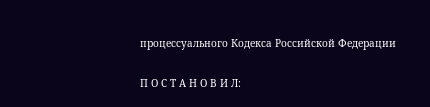процессуального Кодекса Российской Федерации

П О С Т А Н О В И Л: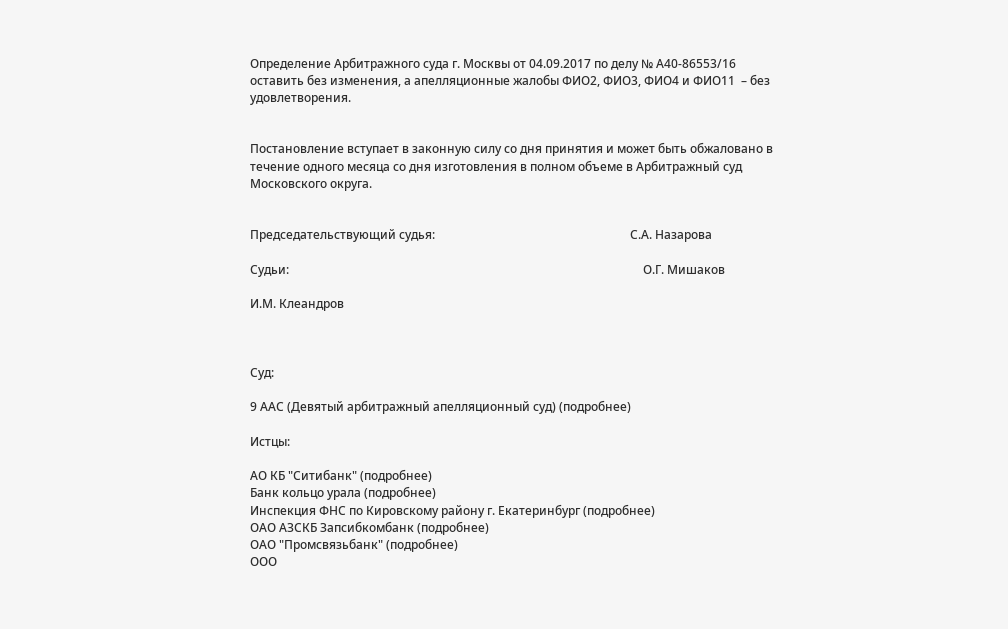Определение Арбитражного суда г. Москвы от 04.09.2017 по делу № А40-86553/16 оставить без изменения, а апелляционные жалобы ФИО2, ФИО3, ФИО4 и ФИО11  – без удовлетворения.


Постановление вступает в законную силу со дня принятия и может быть обжаловано в течение одного месяца со дня изготовления в полном объеме в Арбитражный суд Московского округа.


Председательствующий судья:                                                                 С.А. Назарова

Судьи:                                                                                                                      О.Г. Мишаков

И.М. Клеандров



Суд:

9 ААС (Девятый арбитражный апелляционный суд) (подробнее)

Истцы:

АО КБ "Ситибанк" (подробнее)
Банк кольцо урала (подробнее)
Инспекция ФНС по Кировскому району г. Екатеринбург (подробнее)
ОАО АЗСКБ Запсибкомбанк (подробнее)
ОАО "Промсвязьбанк" (подробнее)
ООО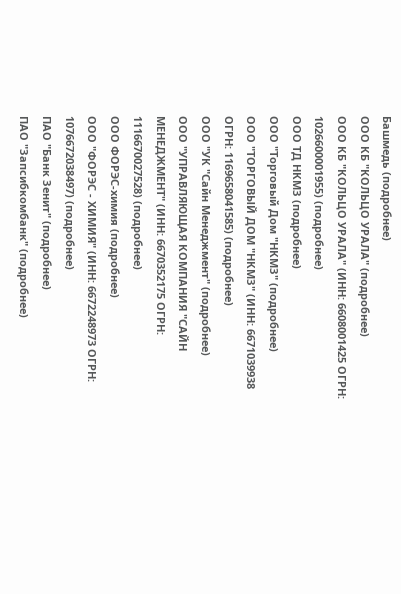Башмедь (подробнее)
ООО КБ "КОЛЬЦО УРАЛА" (подробнее)
ООО КБ "КОЛЬЦО УРАЛА" (ИНН: 6608001425 ОГРН: 1026600001955) (подробнее)
ООО ТД НКМЗ (подробнее)
ООО "Торговый Дом "НКМЗ" (подробнее)
ООО "ТОРГОВЫЙ ДОМ "НКМЗ" (ИНН: 6671039938 ОГРН: 1169658041585) (подробнее)
ООО "УК "Сайн Менеджмент" (подробнее)
ООО "УПРАВЛЯЮЩАЯ КОМПАНИЯ "САЙН МЕНЕДЖМЕНТ" (ИНН: 6670352175 ОГРН: 1116670027528) (подробнее)
ООО ФОРЭС-химия (подробнее)
ООО "ФОРЭС - ХИМИЯ" (ИНН: 6672248973 ОГРН: 1076672038497) (подробнее)
ПАО "Банк Зенит" (подробнее)
ПАО "Запсибкомбанк" (подробнее)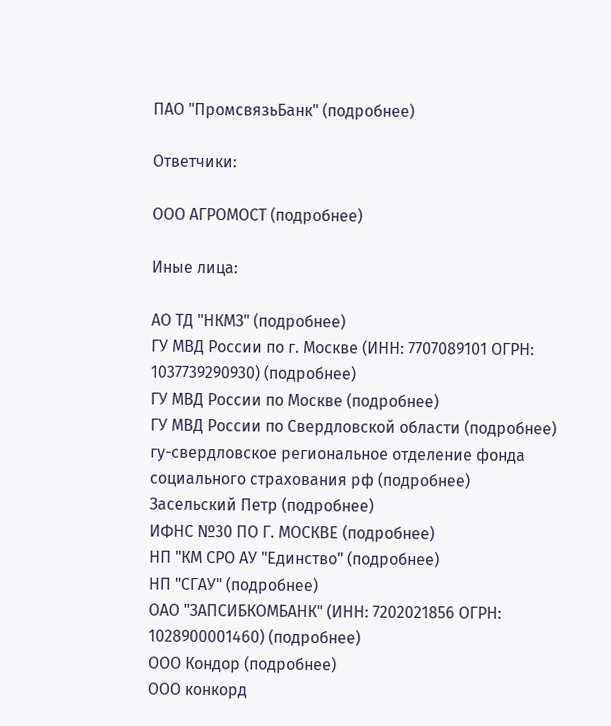ПАО "ПромсвязьБанк" (подробнее)

Ответчики:

ООО АГРОМОСТ (подробнее)

Иные лица:

АО ТД "НКМЗ" (подробнее)
ГУ МВД России по г. Москве (ИНН: 7707089101 ОГРН: 1037739290930) (подробнее)
ГУ МВД России по Москве (подробнее)
ГУ МВД России по Свердловской области (подробнее)
гу-свердловское региональное отделение фонда социального страхования рф (подробнее)
Засельский Петр (подробнее)
ИФНС №30 ПО Г. МОСКВЕ (подробнее)
НП "КМ СРО АУ "Единство" (подробнее)
НП "СГАУ" (подробнее)
ОАО "ЗАПСИБКОМБАНК" (ИНН: 7202021856 ОГРН: 1028900001460) (подробнее)
ООО Кондор (подробнее)
ООО конкорд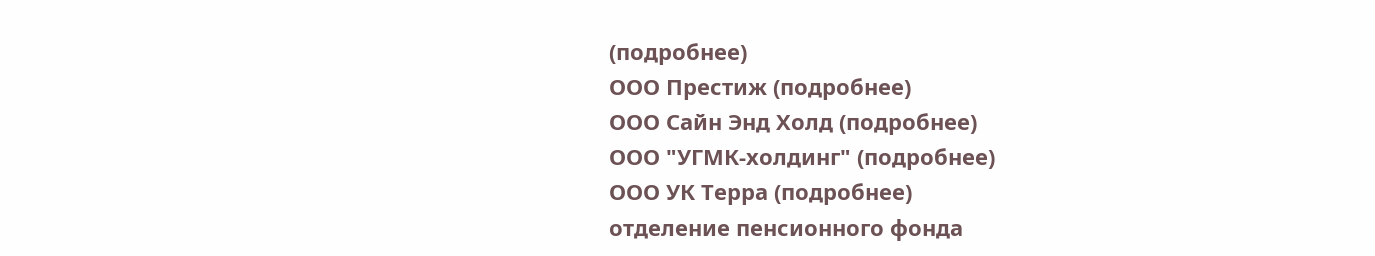(подробнее)
ООО Престиж (подробнее)
ООО Сайн Энд Холд (подробнее)
ООО "УГМК-холдинг" (подробнее)
ООО УК Терра (подробнее)
отделение пенсионного фонда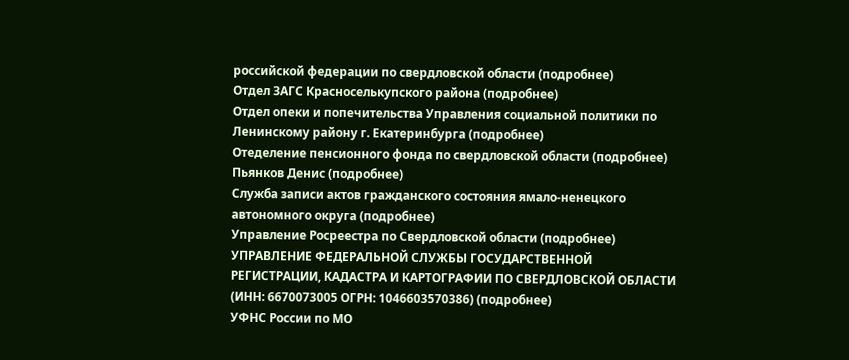российской федерации по свердловской области (подробнее)
Отдел ЗАГС Красноселькупского района (подробнее)
Отдел опеки и попечительства Управления социальной политики по Ленинскому району г. Екатеринбурга (подробнее)
Отеделение пенсионного фонда по свердловской области (подробнее)
Пьянков Денис (подробнее)
Служба записи актов гражданского состояния ямало-ненецкого автономного округа (подробнее)
Управление Росреестра по Свердловской области (подробнее)
УПРАВЛЕНИЕ ФЕДЕРАЛЬНОЙ СЛУЖБЫ ГОСУДАРСТВЕННОЙ РЕГИСТРАЦИИ, КАДАСТРА И КАРТОГРАФИИ ПО СВЕРДЛОВСКОЙ ОБЛАСТИ (ИНН: 6670073005 ОГРН: 1046603570386) (подробнее)
УФНС России по МО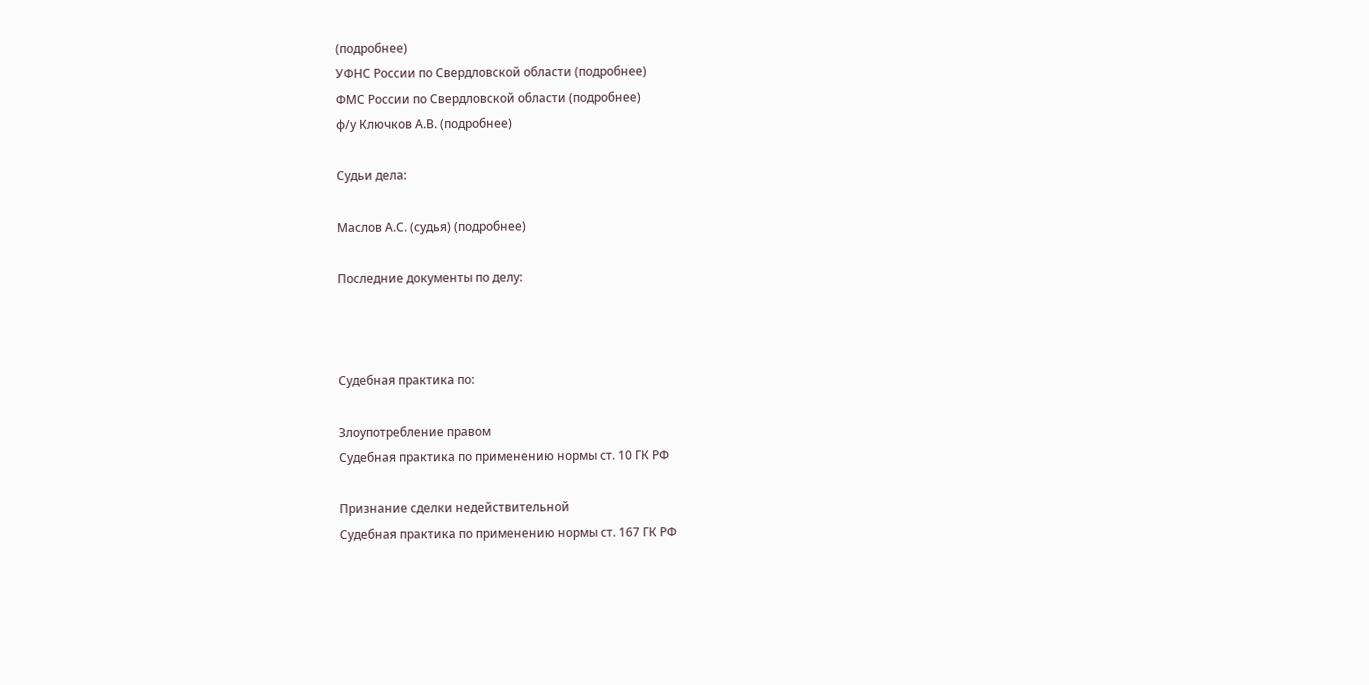(подробнее)
УФНС России по Свердловской области (подробнее)
ФМС России по Свердловской области (подробнее)
ф/у Ключков А.В. (подробнее)

Судьи дела:

Маслов А.С. (судья) (подробнее)

Последние документы по делу:



Судебная практика по:

Злоупотребление правом
Судебная практика по применению нормы ст. 10 ГК РФ

Признание сделки недействительной
Судебная практика по применению нормы ст. 167 ГК РФ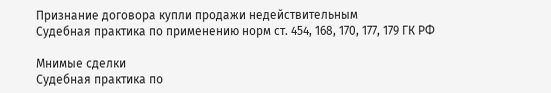Признание договора купли продажи недействительным
Судебная практика по применению норм ст. 454, 168, 170, 177, 179 ГК РФ

Мнимые сделки
Судебная практика по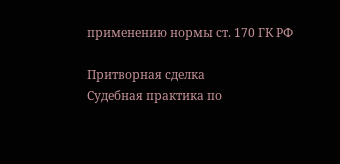применению нормы ст. 170 ГК РФ

Притворная сделка
Судебная практика по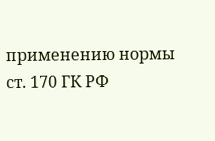применению нормы ст. 170 ГК РФ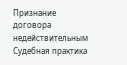Признание договора недействительным
Судебная практика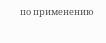по применению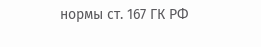нормы ст. 167 ГК РФ